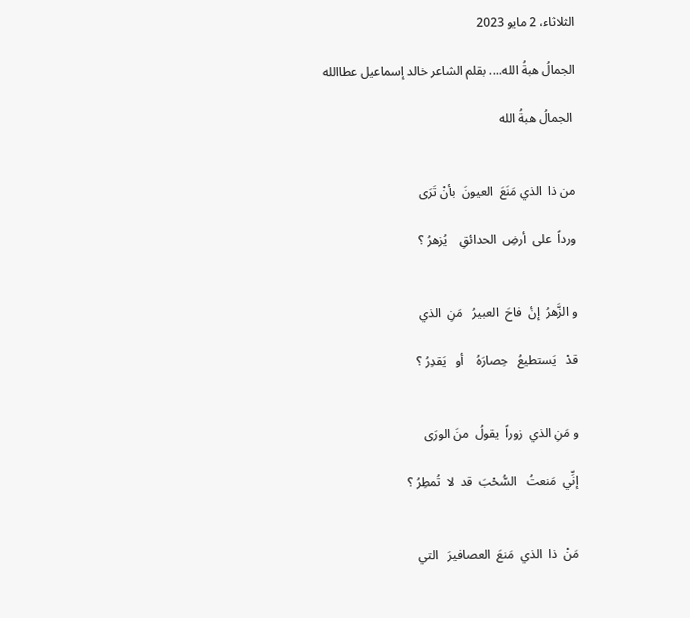الثلاثاء، 2 مايو 2023

الجمالُ هبةُ الله.... بقلم الشاعر خالد إسماعيل عطاالله

 الجمالُ هبةُ الله


من ذا  الذي مَنَعَ  العيونَ  بأنْ تَرَى

ورداً  على  أرضِ  الحدائقِ    يُزهرُ ؟


و الزَّهرُ  إنٔ  فاحَ  العبيرُ   مَنِ  الذي

قدْ   يَستطيعُ   حِصارَهُ    أو   يَقدِرُ ؟


و مَنِ الذي  زوراً  يقولُ  منَ الورَى

إنِّي  مَنعتُ   السُّحْبَ  قد  لا  تُمطِرُ ؟


مَنْ  ذا  الذي  مَنعَ  العصافيرَ   التي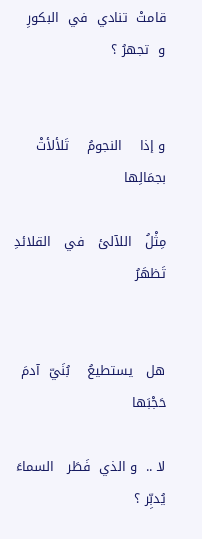قامتْ  تنادي  في  البكورِ  و  تجهرُ ؟


و إذا    النجومُ    تَلألأتْ   بجمَالِها

مِثْلُ   اللآلئ   في   القلائدِ   تَظهَرُ


هل   يستطيعُ    بُنَيّ  آدمَ   حَجْبَها

لا ..  و الذي  فَطَر   السماءَ   يُدبِّر ؟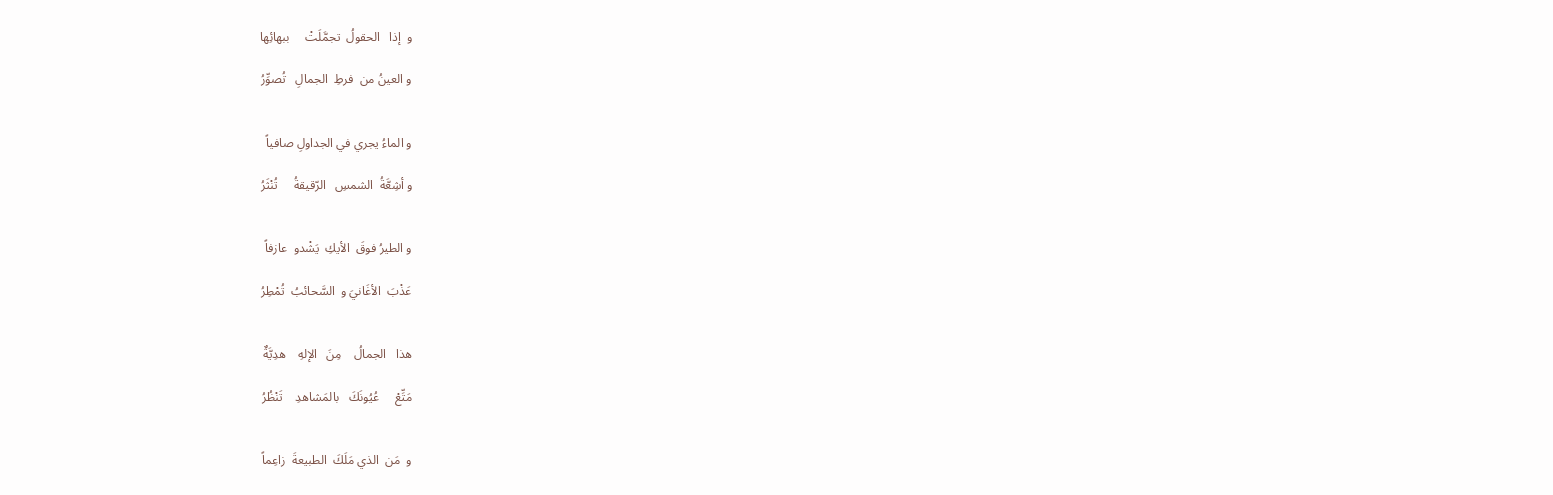و  إذا   الحقولُ  تجمَّلَتْ     ببهائِها

و العينُ من  فرطِ  الجمالِ   تُصوِّرُ


و الماءُ يجري في الجداولِ صافياً

و أشِعَّةُ  الشمسِ   الرّقيقةُ     تُنْثَرُ


و الطيرُ فوقَ  الأيكِ  يَشْدو  عازفاً

عَذْبَ  الأغَانيَ و  السَّحائبُ  تُمْطِرُ


هذا   الجمالُ    مِنَ   الإلهِ    هدِيَّةٌ

مَتِّعْ     عُيُونَكَ   بالمَشاهدِ    تَنْظُرُ


و  مَن  الذي مَلَكَ  الطبيعةَ  زاعِماً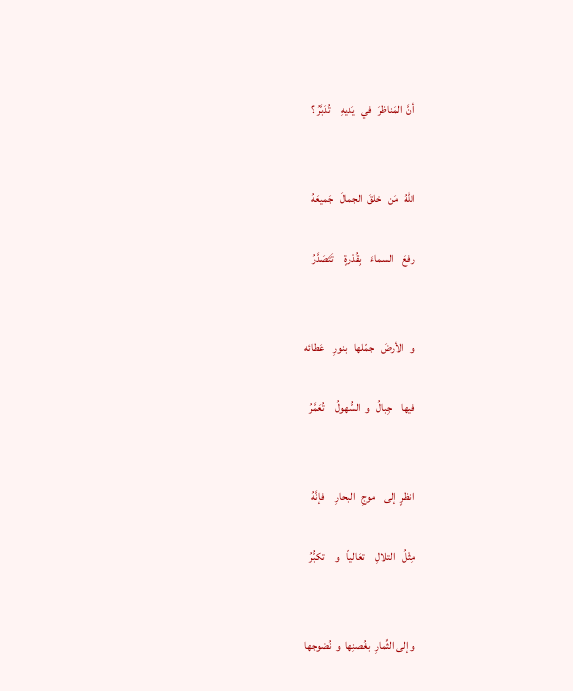أنَّ  المَناظرَ   في   يَديهِ     تُدَبَّرُ ؟


اللهُ   مَن   خلقَ  الجمالَ   جَميعَهُ

رفعَ    السماءَ    بِقُدْرةٍ     تَتَصَدَّرُ


و   الأرضَ   جمّلها   بنورِ    عَطائه

فيها    جِبالُ   و  السُّهولُ     تُعَمَّرُ


انظرٍ  إلى    موجِ   البحارِ     فإنَّهُ

مِثْلُ   التلالِ     تعَالياّ   و     تكبُّرُ


و إلى الثِّمارِ  بغُصنِها  و  نُضوجها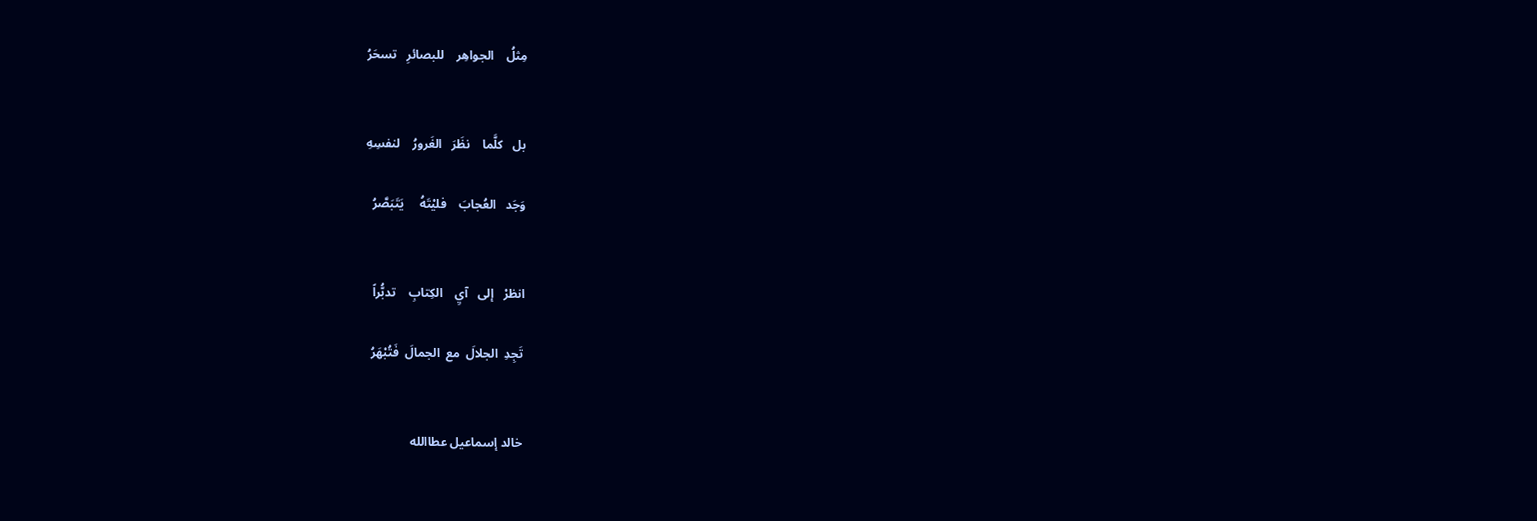مِثلُ    الجواهِر    للبصائرِ   تسحَرُ


بل   كلَّما    نظَرَ   الغَرورُ    لنفسِهِ

وَجَد   العُجابَ    فليْتَهُ     يَتَبَصَّرُ


انظرْ   إلى   آيِ    الكِتابِ    تدبُّراً

تَجِدِ  الجلالَ  مع  الجمالَ  فَتُبْهَرُ


خالد إسماعيل عطاالله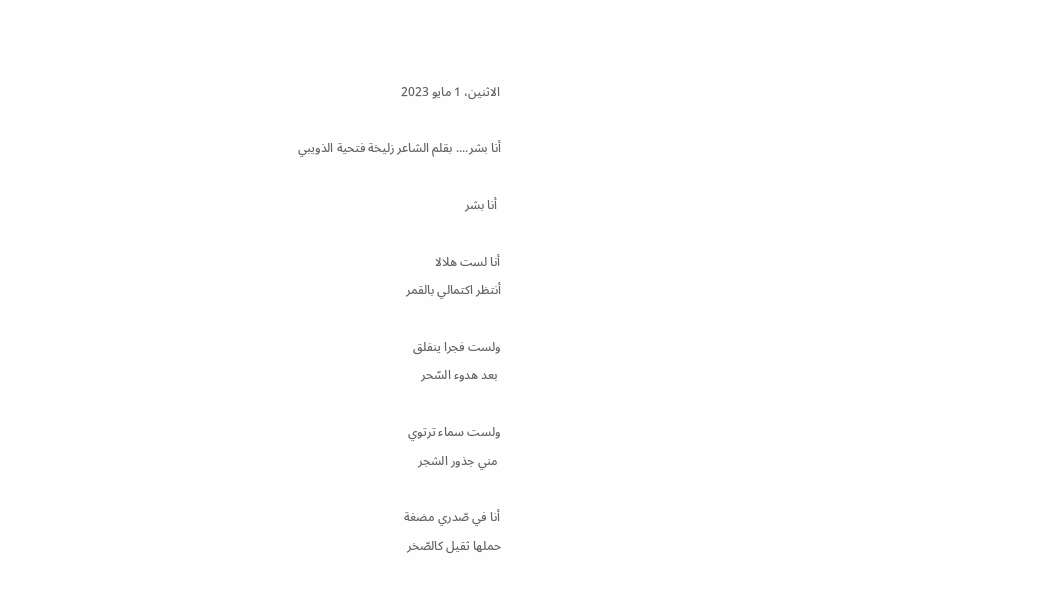الاثنين، 1 مايو 2023

أنا بشر.... بقلم الشاعر زليخة فتحية الذويبي

 أنا بشر

أنا لست هلالا
أنتظر اكتمالي بالقمر

ولست فجرا ينفلق
 بعد هدوء السّحر

ولست سماء ترتوي
 مني جذور الشجر

أنا في صّدري مضغة
حملها ثقيل كالصّخر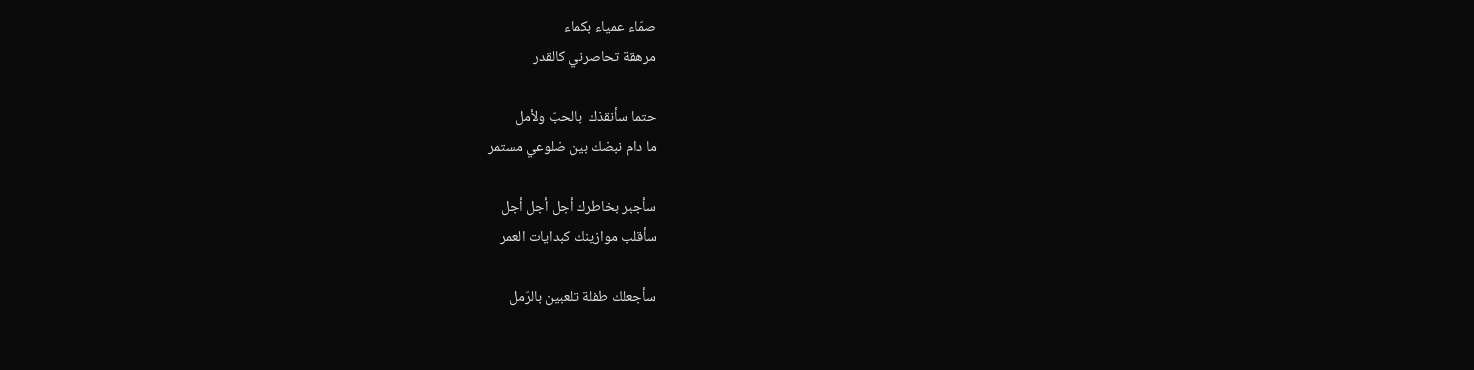صمّاء عمياء بكماء
مرهقة تحاصرني كالقدر

حتما سأنقذك  بالحبّ ولأمل
ما دام نبضك بين ضلوعي مستمر

سأجبر بخاطرك أجل أجل أجل
سأقلب موازينك كبدايات العمر

سأجعلك طفلة تلعبين بالرّمل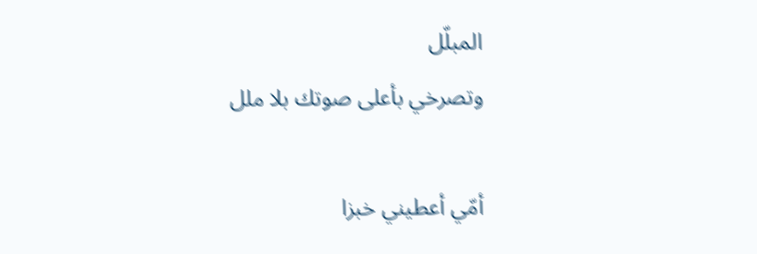المبلّل
وتصرخي بأعلى صوتك بلا ملل

أمّي أعطيني خبزا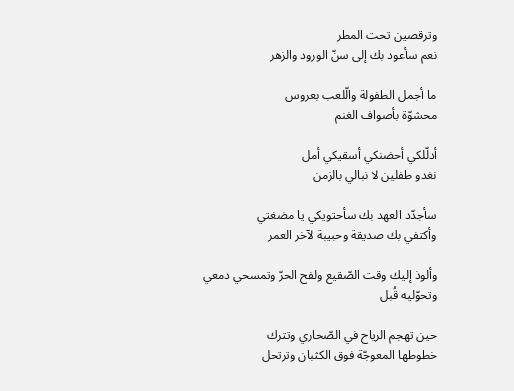وترقصين تحت المطر
نعم سأعود بك إلى سنّ الورود والزهر

ما أجمل الطفولة والّلعب بعروس
محشوّة بأصواف الغنم

أدلّلكي أحضنكي أسقيكي أمل
نغدو طفلين لا نبالي بالزمن

سأجدّد العهد بك سأحتويكي يا مضغتي
وأكتفي بك صديقة وحبيبة لآخر العمر

وألوذ إليك وقت الصّقيع ولفح الحرّ وتمسحي دمعي وتحوّليه قُبل

حين تهجم الرياح في الصّحاري وتترك
خطوطها المعوجّة فوق الكثبان وترتحل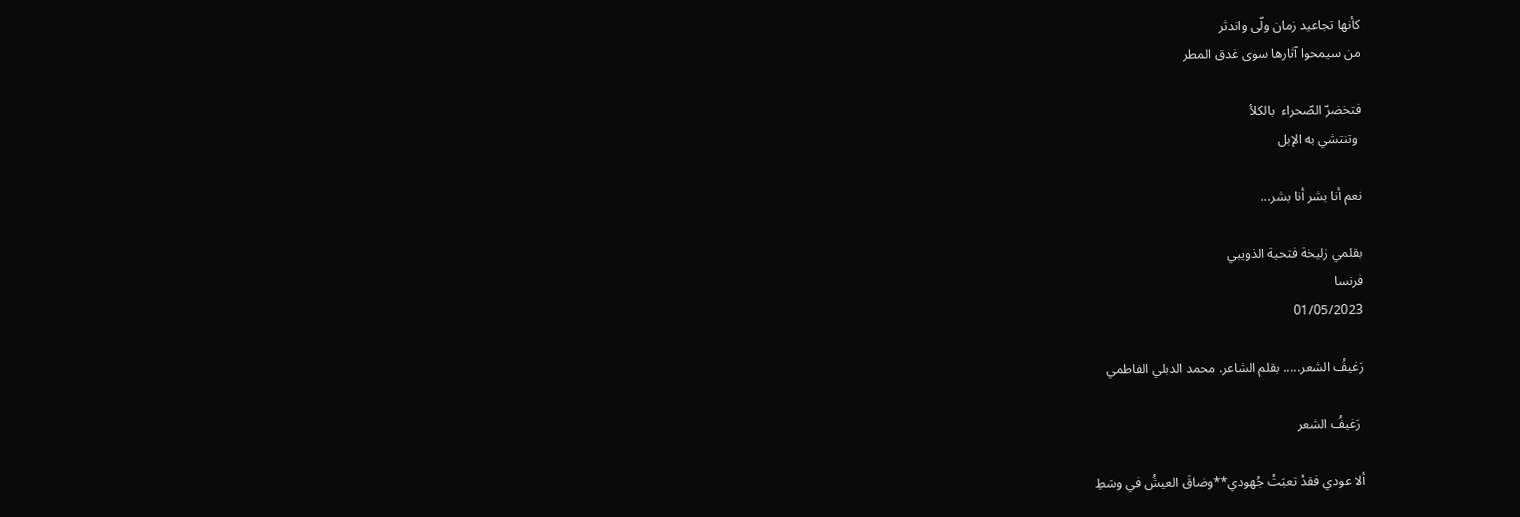كأنها تجاعيد زمان ولّى واندثر
من سيمحوا آثارها سوى غدق المطر

فتخضرّ الصّحراء  بالكلأ
 وتنتشي به الإبل

نعم أنا بشر أنا بشر...

بقلمي زليخة فتحية الذويبي
فرنسا
01/05/2023

رَغيفُ الشعر..... بقلم الشاعر. محمد الدبلي الفاطمي

 رَغيفُ الشعر

ألا عودي فقدْ تعبَتْ جُهودي**وضاقَ العيشُ في وسَطِ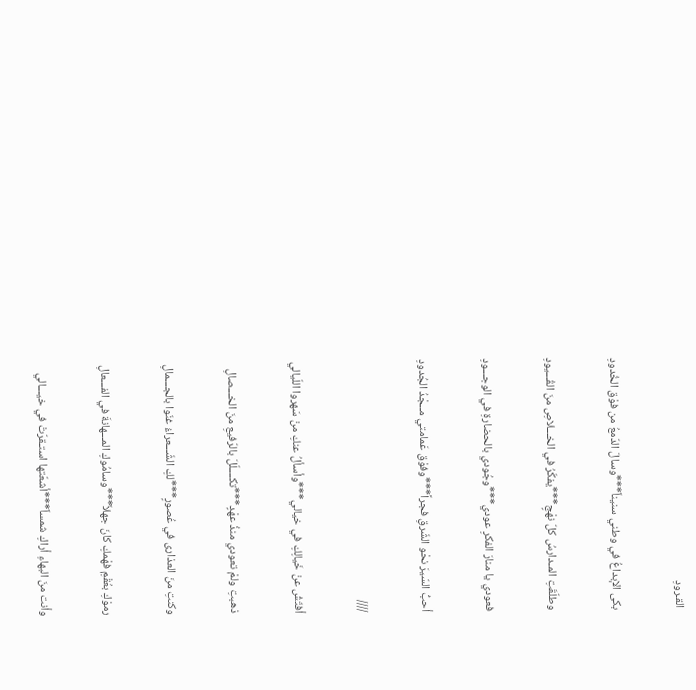القـرودِ

بكى الإبداعُ في وطني سنيناً***وسالَ الدّمعُ من فوْق الخُدودِ

وطلّقَتِ المـدارسُ كلّ نهْجٍ***يفكّرُ في الخـــلاصِ منَ القُـــيودِ

فعودي يا منارَ الفكرِ عودي***وجُودي بالحضارةِ في الوجـــودِ

أحبُّ السّيرَ نحْو الشّرقِ فجراً***وفوْق عَمامتي مــجْدُ الجُدودِ

////

أفتّشُ عنْ خَيالِكِ في خيالي***وأسألُ عنكِ منْ سَهروا اللّيالي

ذهبتِ ولمْ تعودي منذُ عهْدٍ***تكــــلّلَ بالرّفيعِ منَ الخـــصالِ

وكنتِ منَ العذارى في عُصورٍ***لكِ الشّـــعراءُ غنّوا بالجـــمالِ

رموْكِ بعُقْمِ فهْمكِ كانَ جهلاً***وسامُوكِ المـــهانةَ في الفـــعالِ

وأنت منَ البهاءِ أراكِ شمساً***أشعّتها استـقرّتْ في خيـــالي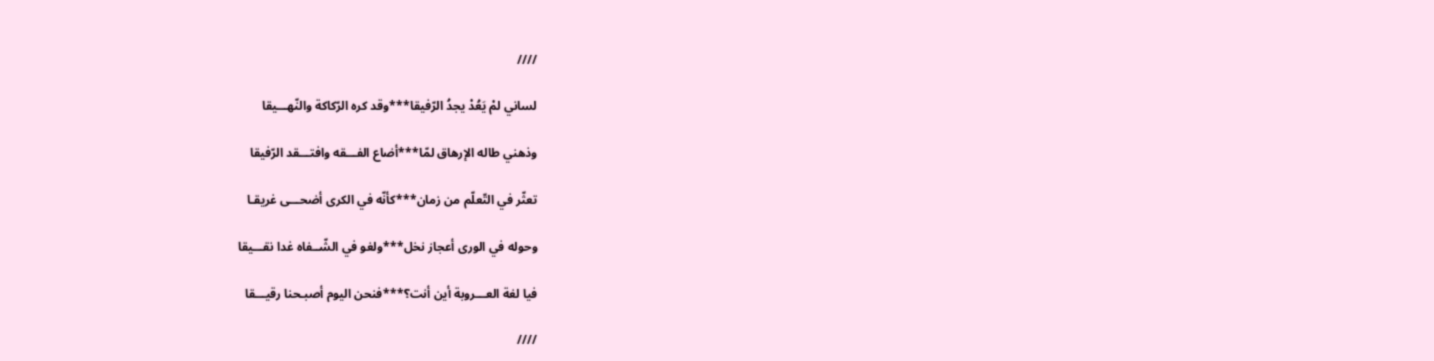////

لساني لمْ يَعُدْ يجدُ الرّفيقا***وقد كره الرّكاكة والنّهـــيقا

وذهني طاله الإرهاق لمّا***أضاع الفـــقه وافتـــقد الرّفيقا

تعثّر في التّعلّم من زمان***كأنّه في الكرى أضحـــى غريقـا

وحوله في الورى أعجاز نخل***ولغو في الشّــفاه غدا نقـــيقا

فيا لغة العـــروبة أين أنت؟***فنحن اليوم أصبـحنا رقيـــقا

////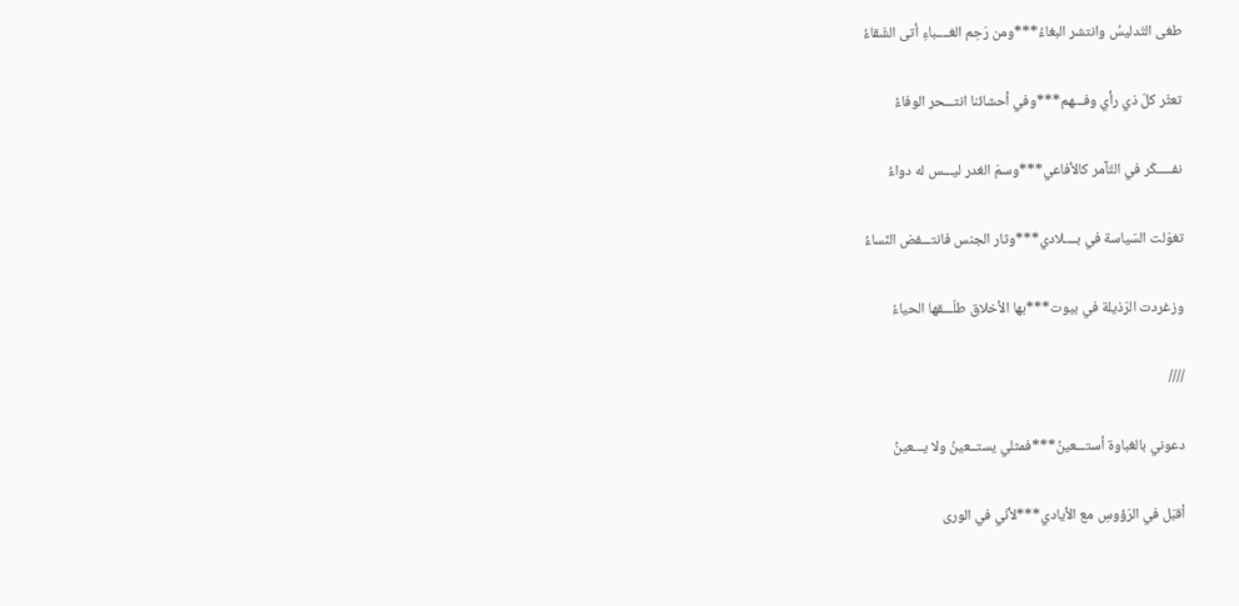طغى التّدليسُ وانتشر البغاءُ***ومن رَحِم الغــــباءِ أتى الشّقاءُ

تعثّر كلّ ذي رأي وفـــهم***وفي أحشائنا انتـــحر الوفاءُ

نفـــــكّر في التّآمر كالأفاعي***وسمّ الغدر ليـــس له دواءُ

تغوّلت السّياسة في بــــلادي***وثار الجنس فانتـــفض النّساءُ

وزغردت الرّذيلة في بيوت***بها الأخلاق طلّـــقها الحياءُ

////

دعوني بالغباوة أستـــعينُ***فمثلي يستــعينُ ولا يـــعينُ

أقبّل في الرّؤوسِ مع الأيادي***لأنّي في الورى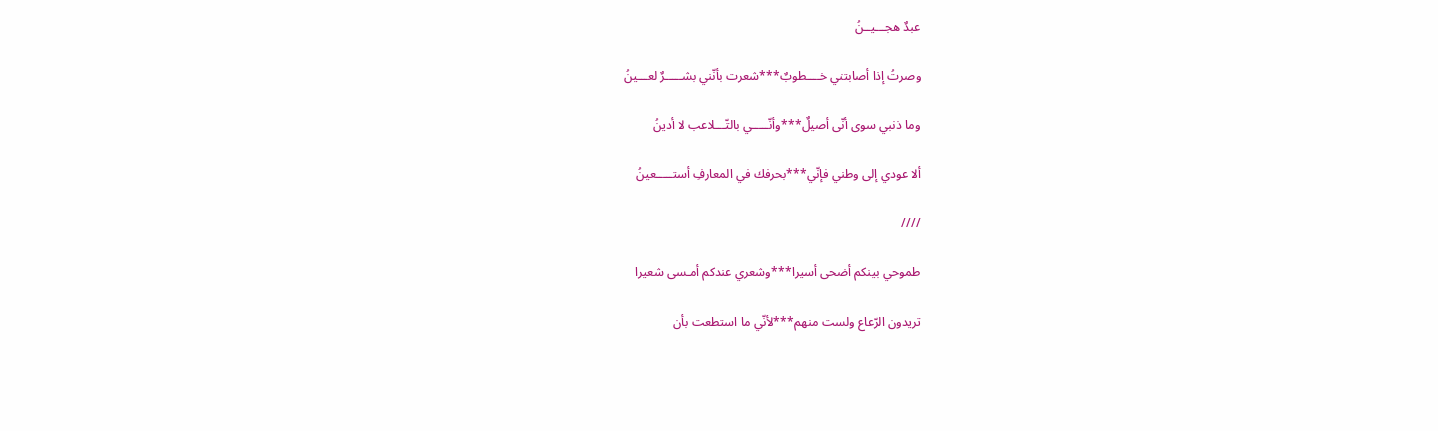عبدٌ هجـــيــنُ

وصرتُ إذا أصابتني خــــطوبٌ***شعرت بأنّني بشـــــرٌ لعـــينُ

وما ذنبي سوى أنّى أصيلٌ***وأنّـــــي بالتّـــلاعب لا أدينُ

ألا عودي إلى وطني فإنّي***بحرفك في المعارفِ أستـــــعينُ

////

طموحي بينكم أضحى أسيرا***وشعري عندكم أمـسى شعيرا

تريدون الرّعاع ولست منهم***لأنّي ما استطعت بأن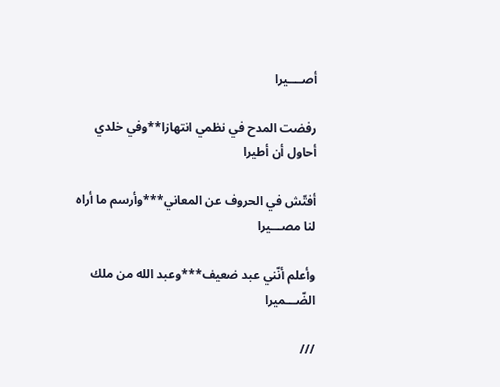أصــــيرا

رفضت المدح في نظمي انتهازا**وفي خلدي أحاول أن أطيرا

أفتّش في الحروف عن المعاني***وأرسم ما أراه لنا مصـــيرا

وأعلم أنّني عبد ضعيف***وعبد الله من ملك الضّـــميرا

///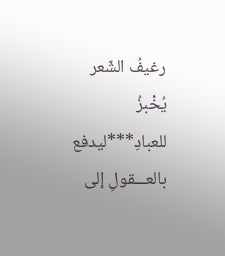رغيفُ الشّعر يُخْبزُ للعبادِ***ليدفع بالعـــقولِ إلى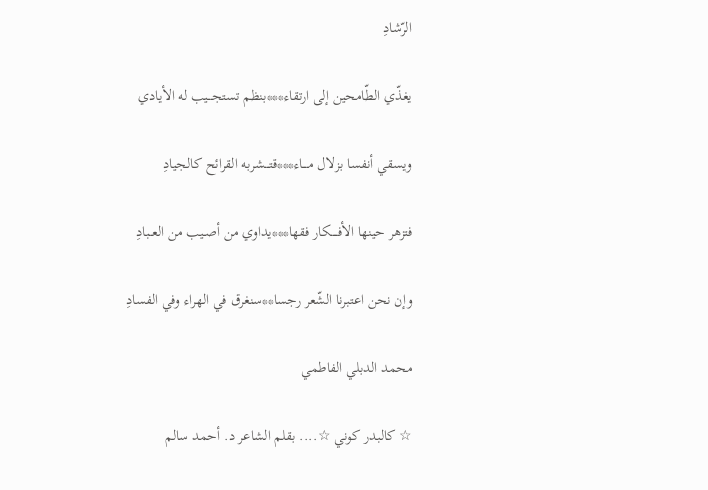الرّشادِ

يغذّي الطّامحين إلى ارتقاء***بنظم تستجـــيب له الأيادي

ويسقي أنفسا بزلال مــــاء***قتـــشربه القرائح كالجيادِ

فتزهر حينها الأفـــــكار فقها***يداوي من أصـيب من العــبادِ

وإن نحن اعتبرنا الشّعر رجسا**سنغرق في الهراء وفي الفسادِ

محمد الدبلي الفاطمي

☆ كالبدر كوني ☆.... بقلم الشاعر د. أحمد سالم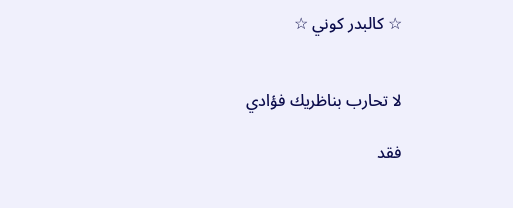☆ كالبدر كوني ☆


لا تحارب بناظريك فؤادي

فقد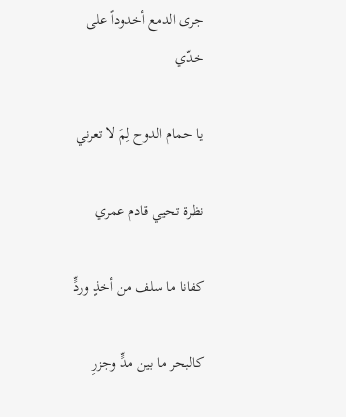جرى الدمع أخدوداً على خدّي

يا حمام الدوح لِمَ لا تعرني

نظرة تحيي قادم عمري

كفانا ما سلف من أخذٍ وردٍّ

كالبحر ما بين مدٍّ وجزرِ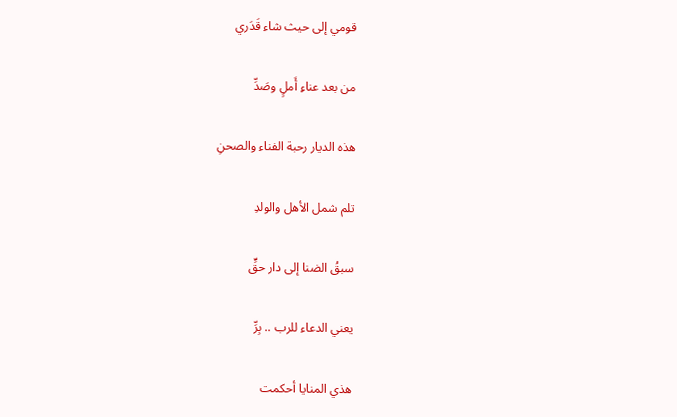قومي إلى حيث شاء قَدَري

من بعد عناءِ أَملٍ وصَدِّ

هذه الديار رحبة الفناء والصحنِ

تلم شمل الأهل والولدِ

سبقُ الضنا إلى دار حقٍّ

يعني الدعاء للرب .. بِرِّ

هذي المنايا أحكمت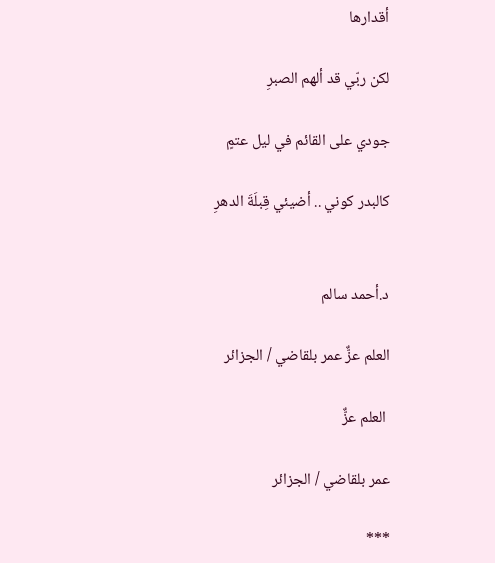أقدارها

لكن ربّي قد ألهم الصبرِ

جودي على القائم في ليل عتمٍ

كالبدر كوني .. أضيئي قِبلَةَ الدهرِ


د.أحمد سالم

العلم عزٌّ عمر بلقاضي / الجزائر

 العلم عزٌّ

عمر بلقاضي / الجزائر

***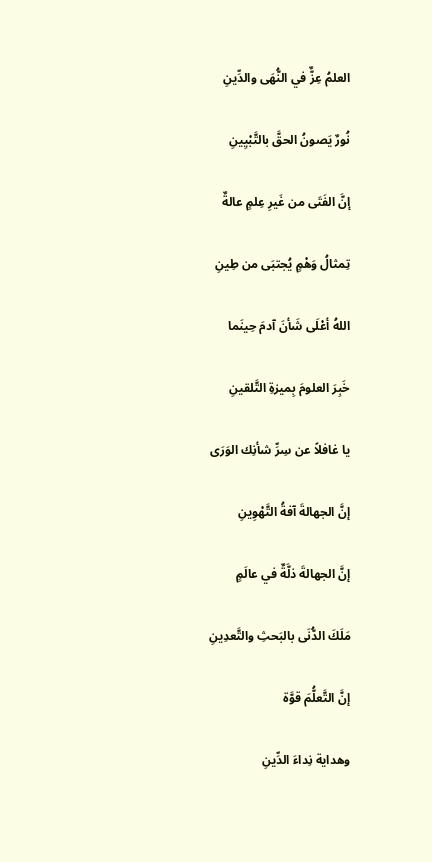العلمُ عِزٌّ في النُّهَى والدِّينِ

نُورٌ يَصونُ الحقَّ بالتَّبْيِينِ

إنَّ الفَتَى من غَيرِ عِلمٍ عالةٌ

تِمثالُ وَهْمٍ يُجتبَى من طِينِ

اللهُ أعْلَى شَأنَ آدمَ حِينَما

خَبِرَ العلومَ بِميزةِ التَّلقينِ

يا غافلاً عن سِرِّ شأنِك الوَرَى

إنَّ الجهالةَ آفةُ التَّهْوِينِ

إنَّ الجهالةَ ذلَّةٌ في عالَمٍ

مَلَكَ الدُّنَى بالبَحثِ والتَّعدِينِ

إنَّ التَّعلُّمَ قوَّة

وهداية نِداءَ الدِّينِ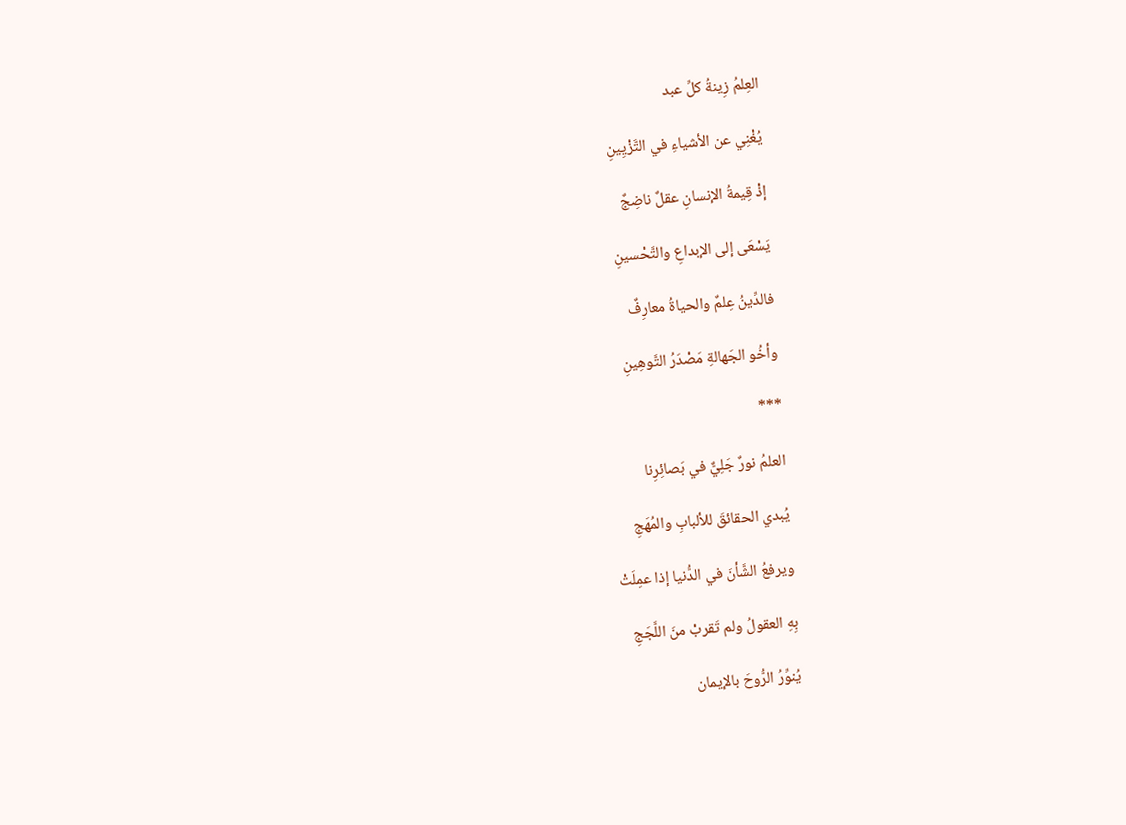العِلمُ زِينةُ كلِّ عبد

يُغْنِي عن الأشياءِ في التَّزْيِينِ

إذْ قِيمةُ الإنسانِ عقلٌ ناضِجٌ

يَسْعَى إلى الإبداعِ والتَّحْسينِ

فالدِّينُ عِلمٌ والحياةُ معارِفٌ

وأخُو الجَهالةِ مَصْدَرُ التَّوهِينِ

***

العلمُ نورٌ جَلِيٌّ في بَصائِرِنا

يُبدي الحقائقَ للألبابِ والمُهَجِ

ويرفعُ الشَّأنَ في الدُّنيا إذا عمِلَتْ

بِهِ العقولُ ولم تَقربْ منَ اللَّجَجِ

يُنوِّرُ الرُّوحَ بالإيمان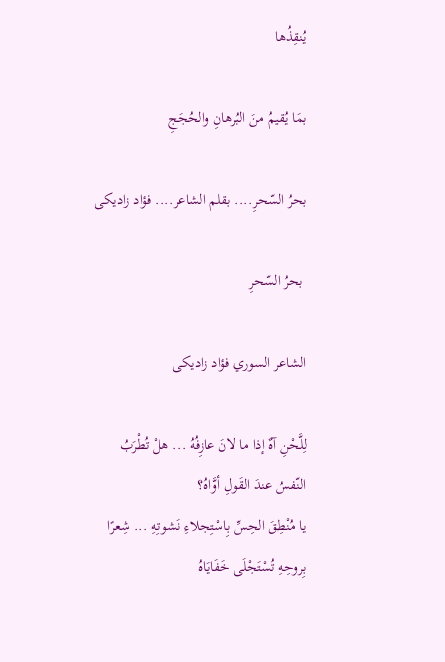يُنقِذُها

بمَا يُقيمُ منَ البُرهانِ والحُجَجِ

بحرُ السّحرِ.... بقلم الشاعر.... فؤاد زاديكى

 بحرُ السّحرِ

الشاعر السوري فؤاد زاديكى

لِلَّحْنِ آهٌ إذا ما لانَ عازِفُهُ ... هلْ تُطْرَبُ النّفسُ عندَ القَولِ أوَّاهُ؟
يا مُنْطِقَ الحِسِّ بِاسْتِجلاءِ نَشوتِهِ ... شِعرًا بِروحِهِ تُسْتَجْلَى خَفَايَاهُ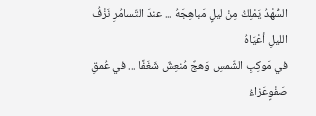السُّهْدُ يَمْلِكُ مِنْ ليلٍ مَباهِجَهُ ... عندَ التّسامُرِ نَزْفُ الليلِ أعْيَاهُ
في مَوكِبِ الشّمسِ وَهجٌ مُنعِشٌ شَغَفًا ... في عُمقِ صَفْوٍعَزاءُ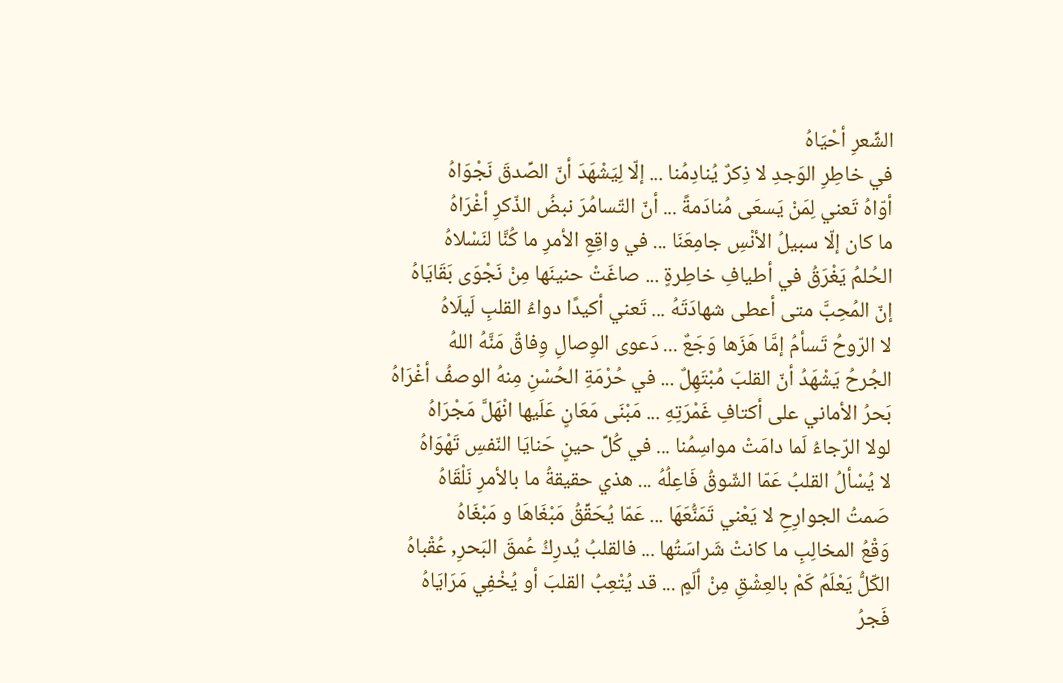الشِّعرِ أحْيَاهُ
في خاطِرِ الوَجدِ لا ذِكرٌ يُنادِمُنا ... إلّا لِيَشْهَدَ أنّ الصِّدقَ نَجْوَاهُ
أوّاهُ تَعني لِمَنْ يَسعَى مُنادَمةً ... أنّ التّسامُرَ نبضُ الذّكرِ أغْرَاهُ
ما كان إلّا سبيلُ الأنْسِ جامِعَنَا ... في واقِعِ الأمرِ ما كُنَّا لنَسْلاهُ
الحُلمُ يَغْرَقُ في أطيافِ خاطِرةٍ ... صاغَتْ حنينَها مِنْ نَجْوَى بَقَايَاهُ
إنّ المُحِبَّ متى أعطى شهادَتَهُ ... تَعني أكيدًا دواءُ القلبِ لَيلَاهُ
لا الرّوحُ تَسأمُ إمَّا هَزَها وَجَعٌ ... دَعوى الوِصالِ وِفاقٌ مَنَّهُ اللهُ
الجُرحُ يَشْهَدُ أنّ القلبَ مُبْتَهِلٌ ... في حُرْمَةِ الحُسْنِ مِنهُ الوصفُ أغْرَاهُ
بَحرُ الأماني على أكتافِ غَمْرَتِهِ ... مَبْنَى مَعَانٍ عَلَيها انْهَلَّ مَجْرَاهُ
لولا الرّجاءُ لَما دامَتْ مواسِمُنا ... في كُلِّ حينٍ حَنايَا النّفسِ تَهْوَاهُ
لا يُسْألُ القلبُ عَمّا الشّوقُ فَاعِلُهُ ... هذي حقيقةُ ما بالأمرِ نَلْقَاهُ
صَمتُ الجوارِحِ لا يَعْني تَمَنُّعَهَا ... عَمّا يُحَقِّقُ مَبْغَاهَا و مَبْغَاهُ
وَقْعُ المخالِبِ ما كانتْ شَراسَتُها ... فالقلبُ يُدرِكُ عُمقَ البَحرِ, عُقْباهُ
الكّلُّ يَعْلَمُ كَمْ بالعِشْقِ مِنْ ألَمٍ ... قد يُتْعِبُ القلبَ أو يُخْفِي مَرَايَاهُ
فَجرُ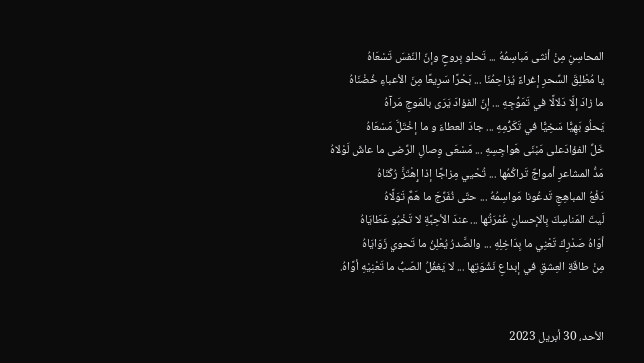المحاسِنِ مِنْ أنثى مَباسِمُهُ ... تَحلو بِروحٍ وإنّ النّفسَ تَسْعَاهُ
يا مُطْلِقَ السِّحرِ إغراءً يُزاحِمُنَا ... بَحْرًا سَرِيعًا مِنَ الأعباءِ خُضْنَاهُ
ما زادَ إلّا دَلالًا في تَمَوُّجِهِ ... إنّ الفؤادَ يَرَى بالمَوجِ مَرآهُ
يَحلُو بَهِيًّا سَخِيًّا في تَكَرُّمِهِ ... جادَ العطاءَ و ما إخْتَلَّ مَسْعَاهُ
خَلِّ الفؤادَعلى مَبْنَى هَواجِسِهِ ... مَسْعَى وِصالِ الرِّضى ما عاشَ لَوْلاهُ
مَدُّ المشاعرِ أمواجٌ تَراكُمُها ... تُحْيي مِزاجًا إذا إِهْتَزَّ رُكْنَاهُ
دَفْعُ المباهِجِ تَدعُونا مَواسِمُهُ ... حتّى نُفَرِّجَ ما هَمٌّ تَوَلَّاهُ
لَيتَ المَناسِكَ بِالإحسانِ عُمْرَتُها ... عندَ الأحِبَّةِ لا تَخْبُو عَطَايَاهُ
أوّاهُ صَدْرِكَ تَعْنِي ما بِدَاخِلِهِ ... والصَّدرُ يُعْلِنُ ما تَحوي زَوَايَاهُ
مِنْ طاقَةِ العِشقِ في إبداعِ نَشْوَتِها ... لا يَغفُلُ الصّبُّ ما تَعْنِيْهِ أوَّاهُ.


الأحد، 30 أبريل 2023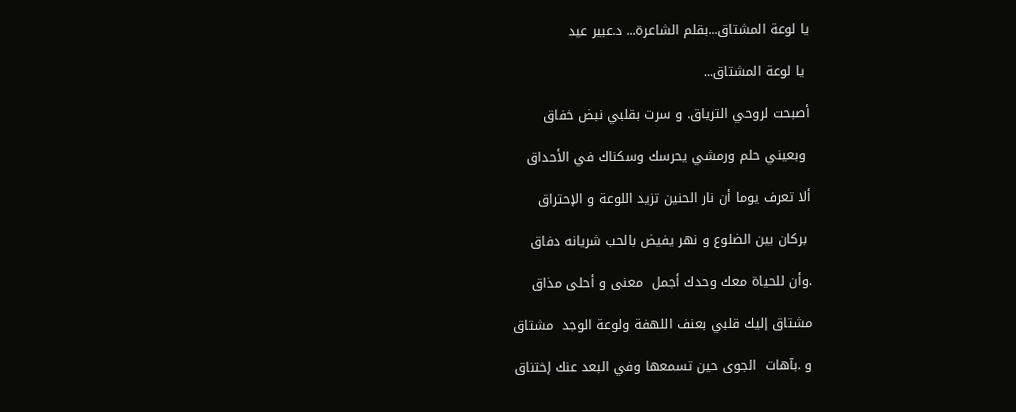يا لوعة المشتاق...بقلم الشاعرة... د.عبير عيد

 يا لوعة المشتاق...

أصبحت لروحي الترياق. و سرت بقلبي نبض خفاق

 وبعيني حلم ورمشي يحرسك وسكناك في الأحداق

ألا تعرف يوما أن نار الحنين تزيد اللوعة و الإحتراق

 بركان بين الضلوع و نهر يفيض بالحب شريانه دفاق

.وأن للحياة معك وحدك أجمل  معنى و أحلى مذاق

مشتاق إليك قلبي بعنف اللهفة ولوعة الوجد  مشتاق

و .بآهات  الجوى حين تسمعها وفي البعد عنك إختناق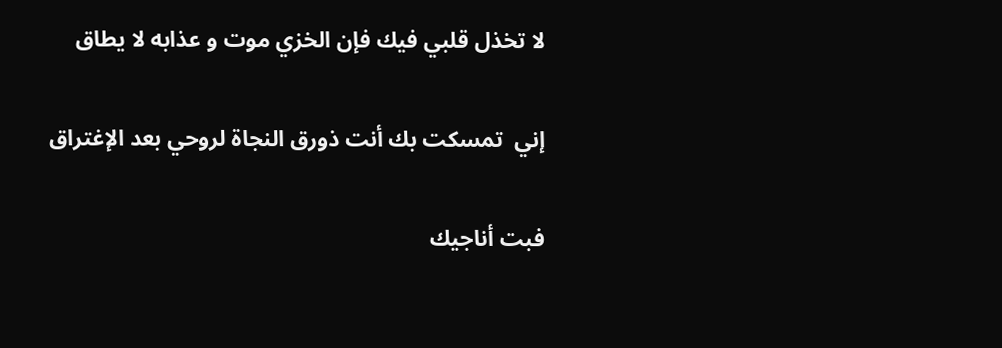لا تخذل قلبي فيك فإن الخزي موت و عذابه لا يطاق

إني  تمسكت بك أنت ذورق النجاة لروحي بعد الإغتراق

فبت أناجيك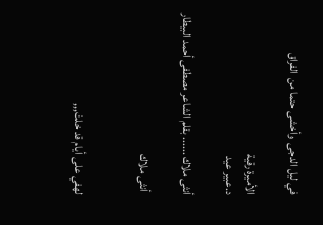في ليل الدجى  وأخشى حتما من  الفراق

الأميرة رقية
د.عبير عيد

أنثى ملاك ...... بقلم الشاعر مصطفى أحمد البيطار

 أنثى ملاك


لهفي على أيام قد خلتْ,,,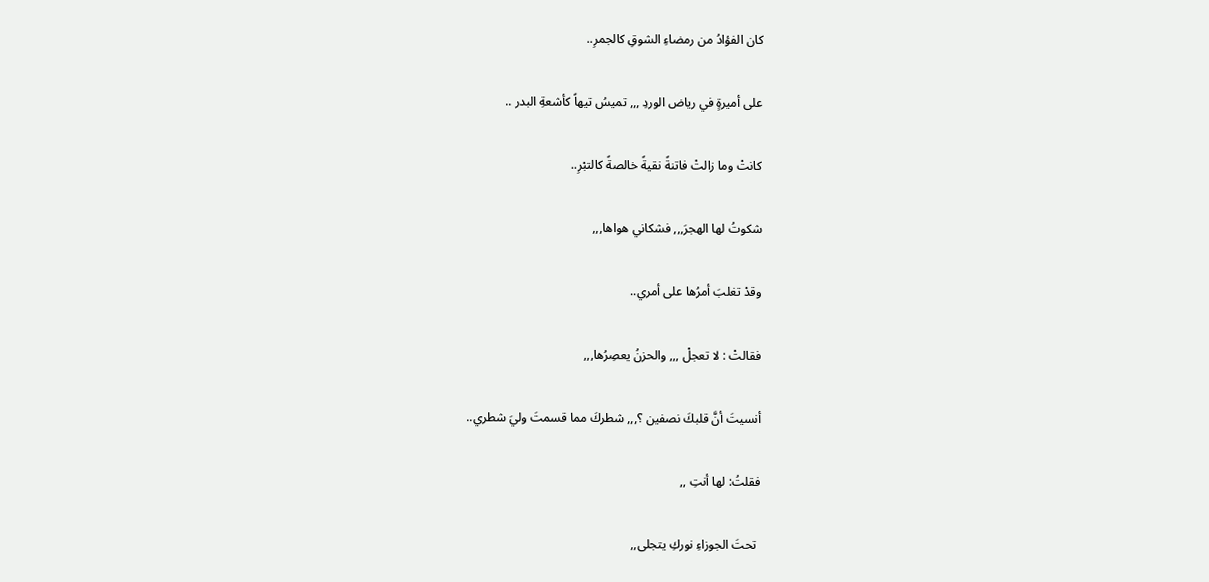كان الفؤادُ من رمضاءِ الشوقِ كالجمرِ..

على أميرةٍ في رياض الوردِ ,,, تميسُ تيهاً كأشعةِ البدر ..

كانتْ وما زالتْ فاتنةً نقيةً خالصةً كالتبْرِ..

شكوتُ لها الهجرَ,,, فشكاني هواها,,,

وقدْ تغلبَ أمرُها على أمري..

فقالتْ : لا تعجلْ ,,, والحزنُ يعصِرُها,,,

أنسيتَ أنَّ قلبكَ نصفين ؟,,, شطركَ مما قسمتَ وليَ شطري..

فقلتُ: لها أنتِ ,,

 تحتَ الجوزاءِ نوركِ يتجلى,,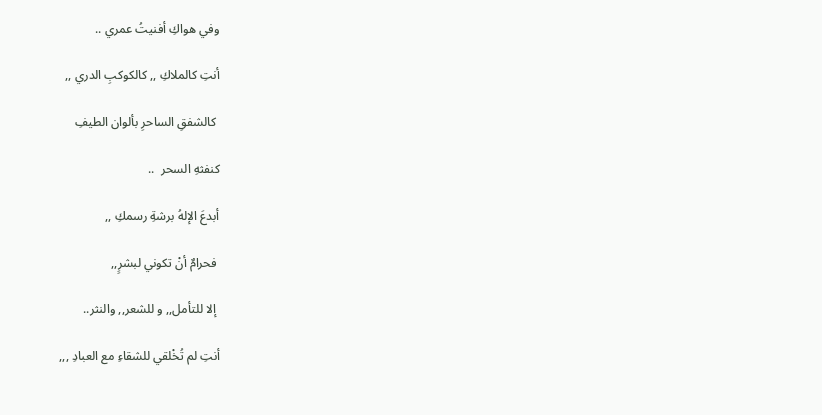وفي هواكِ أفنيتُ عمري ..

أنتِ كالملاكِ ,, كالكوكبِ الدري ,,

 كالشفقِ الساحرِ بألوان الطيفِ

كنفثهِ السحر  ..

أبدعَ الإلهُ برشةِ رسمكِ ,,

 فحرامٌ أنْ تكوني لبشرٍ,,

 إلا للتأمل,, و للشعر,, والنثر..

أنتِ لم تُخْلقي للشقاءِ مع العبادِ ,,,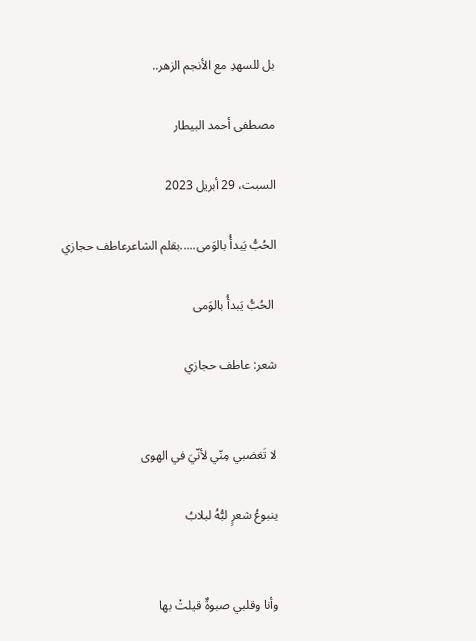بل للسهدِ مع الأنجم الزهر..

مصطفى أحمد البيطار

السبت، 29 أبريل 2023

الحُبُّ يَبدأُ بالوَمى.....بقلم الشاعرعاطف حجازي

 الحُبُّ يَبدأُ بالوَمى

شعر: عاطف حجازي


لا تَغضبي مِنّي لأنّيَ في الهوى

ينبوعُ شعرٍ لبُّهُ لبلابُ


وأنا وقلبي صبوةٌ قيلتْ بها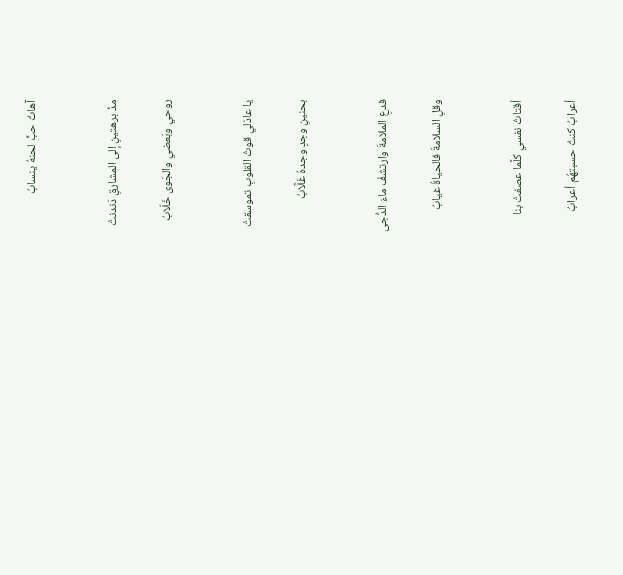آهاتُ حبٍّ لحنهُ ينسابُ


مذْ برهتينِ إلى المشارقِ دَندنتْ

روحي وبَعضي والجَوى خَلّابُ


يا عاذلي قوتُ القلوبِ تموسقتْ

بحنينِ وجدٍ وجدهُ غَلَّابُ


فدعِ الملامةَ وارتشفْ ماءَ الدُّجى

وقلِ السلامةَ فالحياةُ غيابُ


أقتاتُ نفسي كلَّما عصفتْ بنا

أعرابُ كنتُ حسبتهُم أعرابُ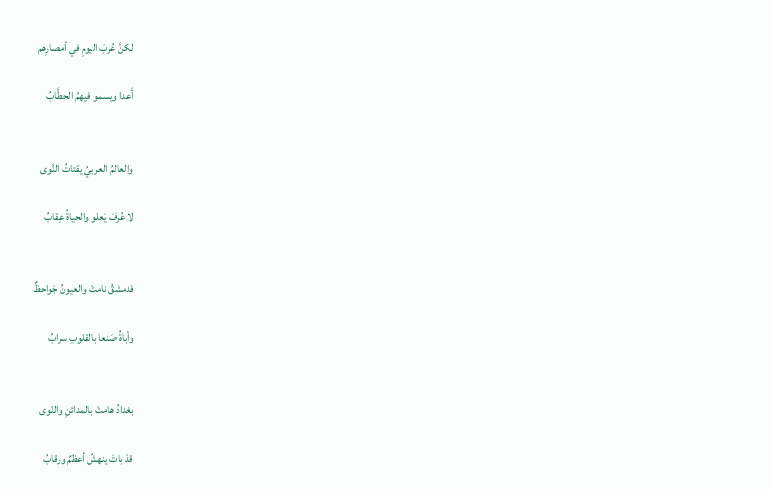لكنَّ عُربَ اليومِ في أمصارِهم

أَعدا ويسمو فيهمُ الحطَّابُ


والعالمُ العربيُ يقتاتُ النَّوى

لا عُرفَ يَعلو والحياةُ عِقابُ


فدمشقُ نامتْ والعيونُ جَواحظٌ

وأباةُ صَنعا بالقلوبِ سرابُ


بغدادُ هامتْ بالمدائنِ والنّوى

قدْ باتَ ينهشُ أعظمٌ ورقابُ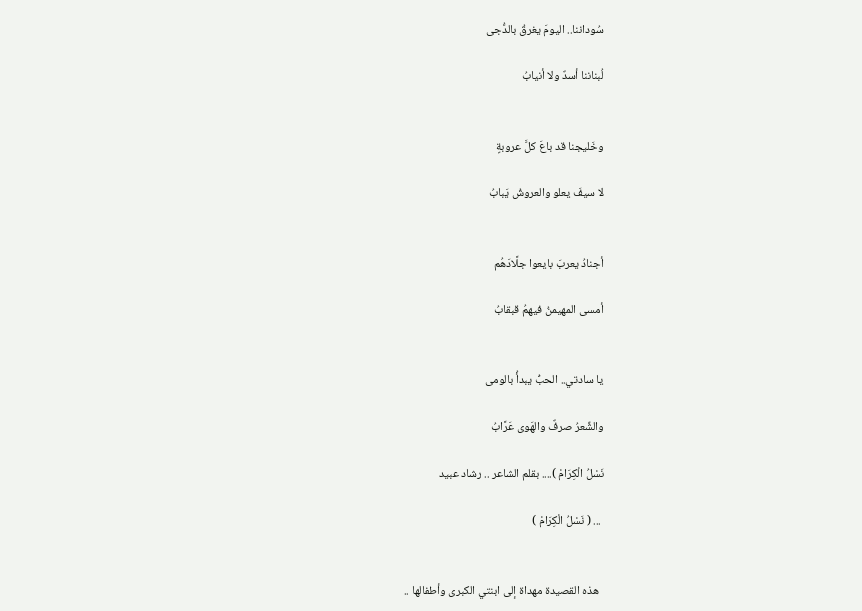سُوداننا.. اليومَ يغرقُ بالدُّجى

لُبناننا أسدٌ ولا أنيابُ


وخَليجنا قد باعَ كلَّ عروبةٍ

لا سيفَ يعلو والعروشُ يَبابُ


أجنادُ يعربَ بايعوا جلَّادَهُم

أمسى المهيمنُ فيهمُ قبقابُ


يا سادتي.. الحبُّ يبدأُ بالومى

والشِّعرُ صرفٌ والهَوى عَرَّابُ

نَسْلُ الْكِرَامْ ).... بقلم الشاعر .. رشاد عبيد

 ... ( نَسْلُ الْكِرَامْ )


  هذه القصيدة مهداة إلى ابنتي الكبرى وأطفالها ..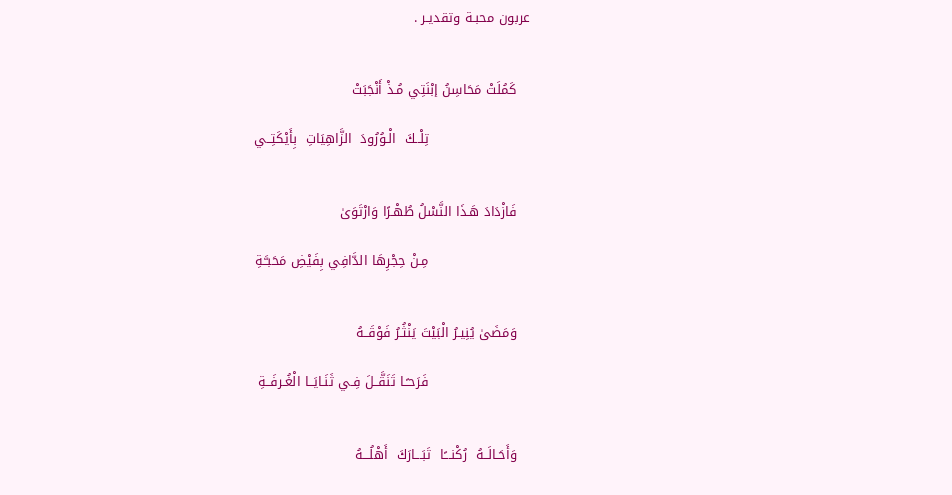عربون محبـة وتقديـر .


   كَمُلَتْ مَحَاسِنُ إبْنَتِي مُـذْ أَنْجَبَتْ

                       تِلْــكَ  الْـوُرُودَ  الزَّاهِيَاتِ  بِأَيْكَتِــي


   فَازْدَادَ هَـذَا النَّسْلُ طُهْـرًا وَارْتَوَىٰ

                       مِـنْ حِجْرِهَا الدَّافِي بِفَيْضِ مَحَبـَّـةِ


   وَمَضَىٰ يُنِيـرُ الْبَيْتَ يَنْثُـرُ فَوْقَــهُ

                       فَرَحـًـا تَنَقَّــلَ فِـي ثَنَـايَــا الْغُـرفَــةِ


   وَأَحَـالَــهُ  رُكْنـــًا  تَبَـــارَكَ  أَهْلُـــهُ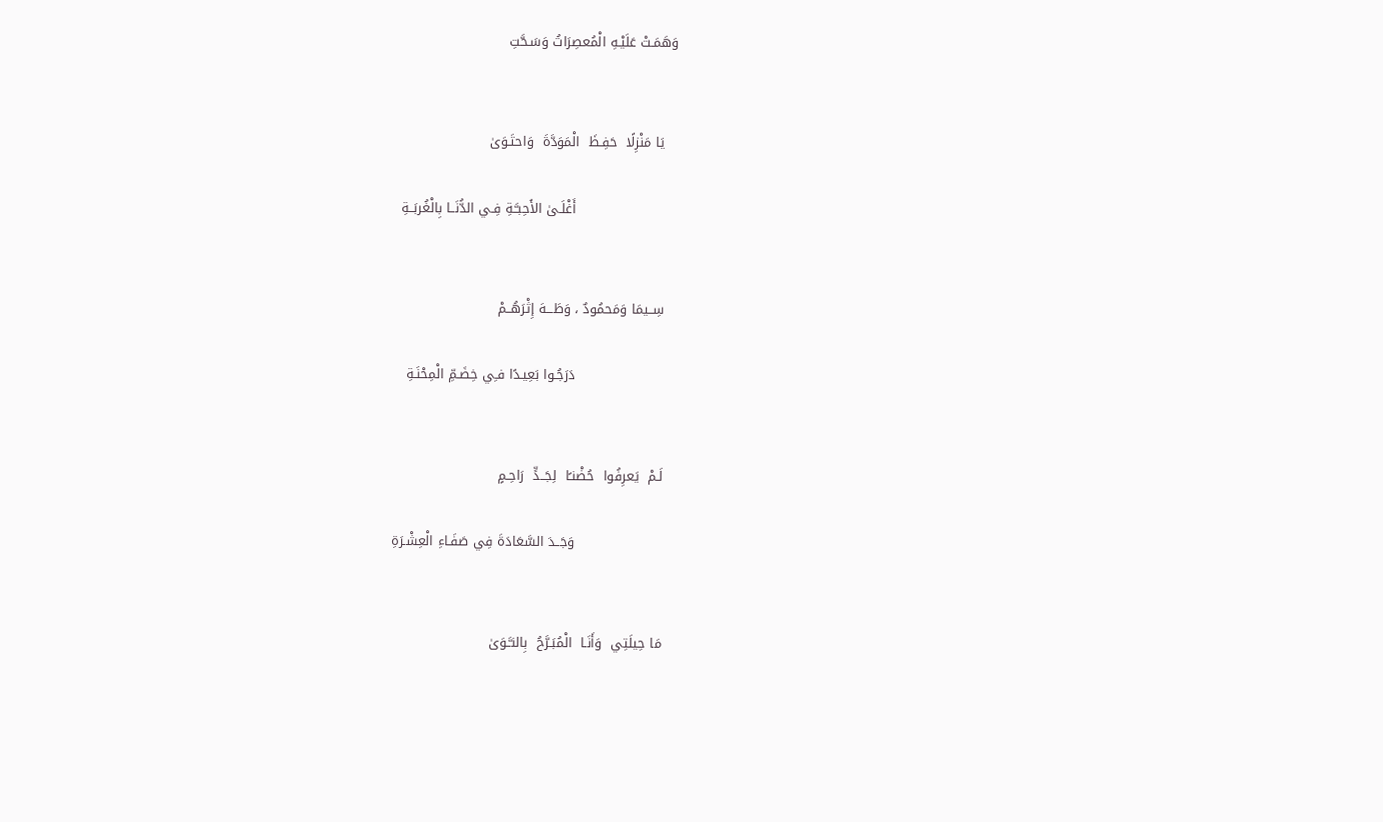وَهَمَـتْ عَلَيْـهِ الْمُعصِرَاتُ وَسَـحَّتِ


   يَا مَنْزِلًا  حَفِـظَ  الْمَوَدَّةَ  وَاحتَـوَىٰ

                       أَغْلَـىٰ الأَحِبـَّـةِ فِـي الدُّنَــا بِالْغُربَــةِ


   سِــيمَا وَمَحمُودٌ ، وَطَـــهَ إِثْرَهُــمْ

                       دَرَجُـوا بَعِيـدًا فـِي خِضَـمِّ الْمِحْنَـةِ


   لَـمْ  يَعرِفُوا  حُضْنـًا  لِجَــدٍّ  رَاحِـمٍ

                       وَجَــدَ السَّعَادَةَ فِي صَفَـاءِ الْعِشْـرَةِ


   مَا حِيلَتِي  وَأَنَـا  الْمُبَـرَّحُ  بِالنـَّـوَىٰ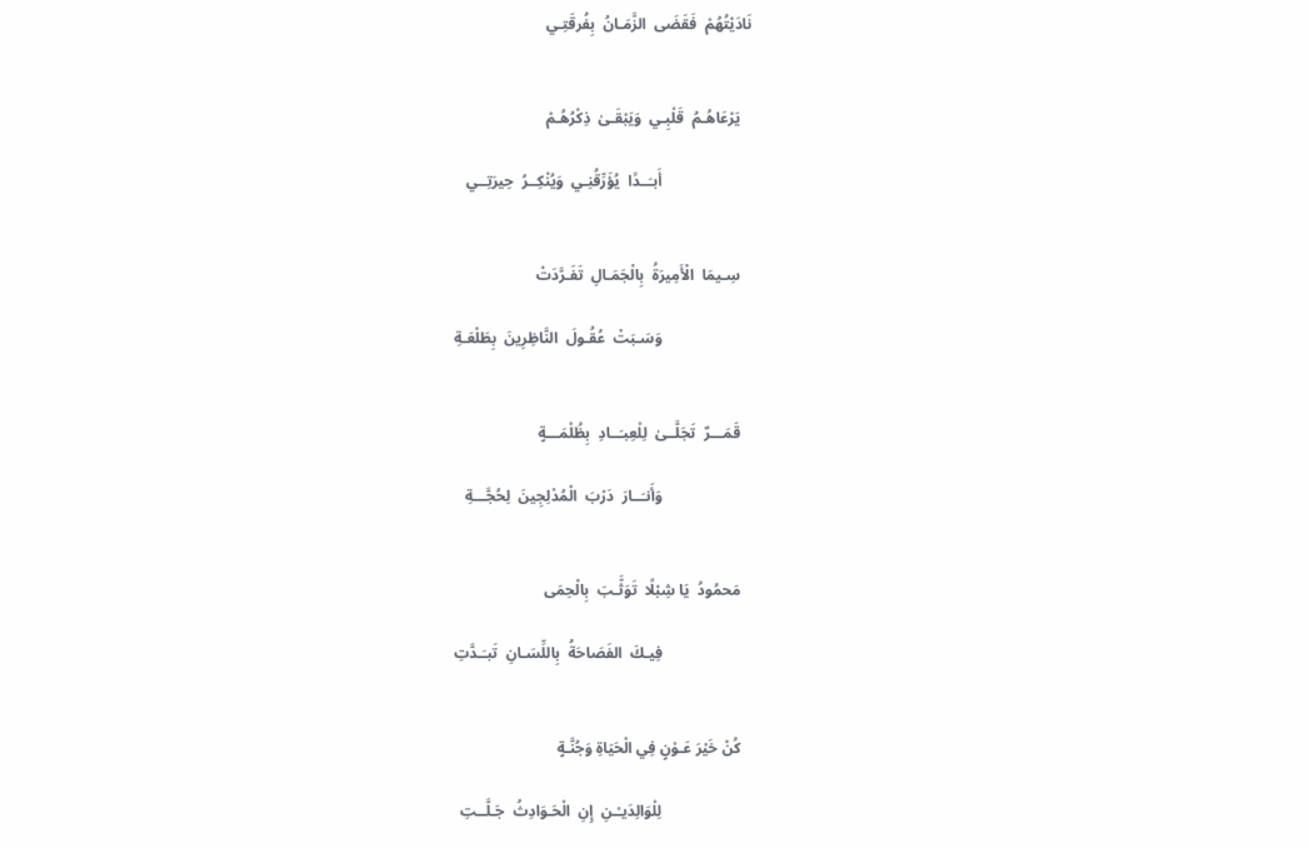نَادَيْتُهُمْ  فَقَضَى  الزَّمَـانُ  بِفُرقَتِـي


   يَرْعَاهُـمُ  قَلْبِـي  وَيَبْقَـىٰ  ذِكْرُهُـمْ

                       أَبـَــدًا  يُؤَرِّقُنِـي  وَيُنْكِــرُ  حِيرَتِــي


   سِـيمَا  الْأَمِيرَةُ  بِالْجَمَـالِ  تَفَـرَّدَتْ

                       وَسَـبَتْ  عُقُـولَ  النَّاظِرِينَ  بِطَلْعَـةِ


   قَمَـــرٌ  تَجَلَّــىٰ  لِلْعِبـَــادِ  بِظُلْمَـــةٍ

                       وَأَنـَــارَ  دَرْبَ  الْمُدْلِجِينَ  لِحُجَّـــةِ


   مَحمُودُ  يَا شِبْلًا  تَوَثَّـبَ  بِالْحِمَى

                       فِيـكَ  الفَصَاحَةُ  بِاللِّسَـانِ  تَبـَـدَّتِ


   كُنْ خَيْرَ عَـوْنٍ فِي الْحَيَاةِ وَجُنَّـةٍ

                       لِلْوَالِدَيـْـنِ  إِنِ  الْحَـوَادِثُ  جَـلَّــتِ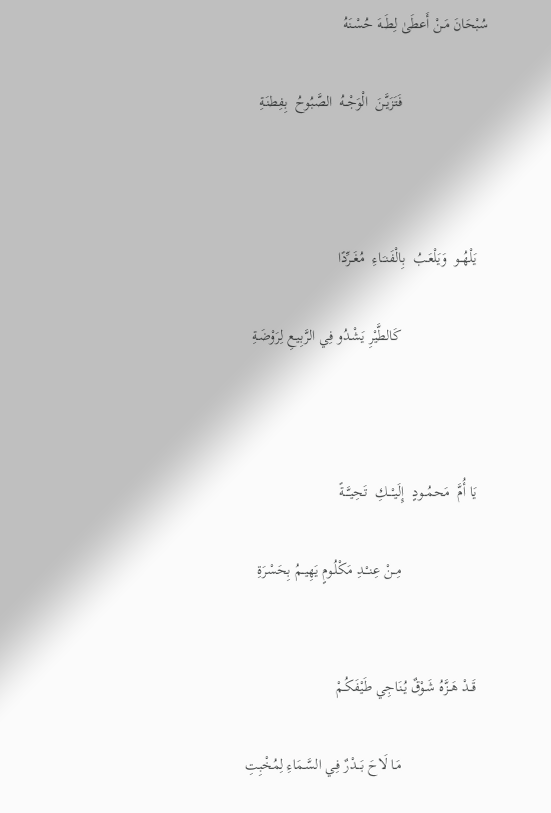سُبْحَانَ مَـنْ أَعطَىٰ لِطَــهَ حُسْـنَهُ

                       فَتَزَيَّـنَ  الْوَجْــهُ  الصَّبُوحُ  بِفِطنَـةِ



   يَلْهُــو  وَيَلْعَـبُ  بِالْفَنـَـاءِ  مُغَــرِّدًا

                       كَالطَّيْرِ يَشْـدُو فِي الرَّبِيـعِ لِرَوْضَـةِ



   يَا أُمَّ  مَحمُــودٍ  إِلَيـْـــكِ  تَحِيـَّــةً

                       مِــنْ عِنــْـدِ مَكْلُـومٍ يَهِيــمُ بِحَسْرَةِ


   قَــدْ هَــزَّهُ شَـوْقٌ يُنَاجِي طَيْفَكُـمْ

                       مَـا لَاحَ بَـــدْرٌ فِـي السَّـمَاءِ لِمُخْبِتِ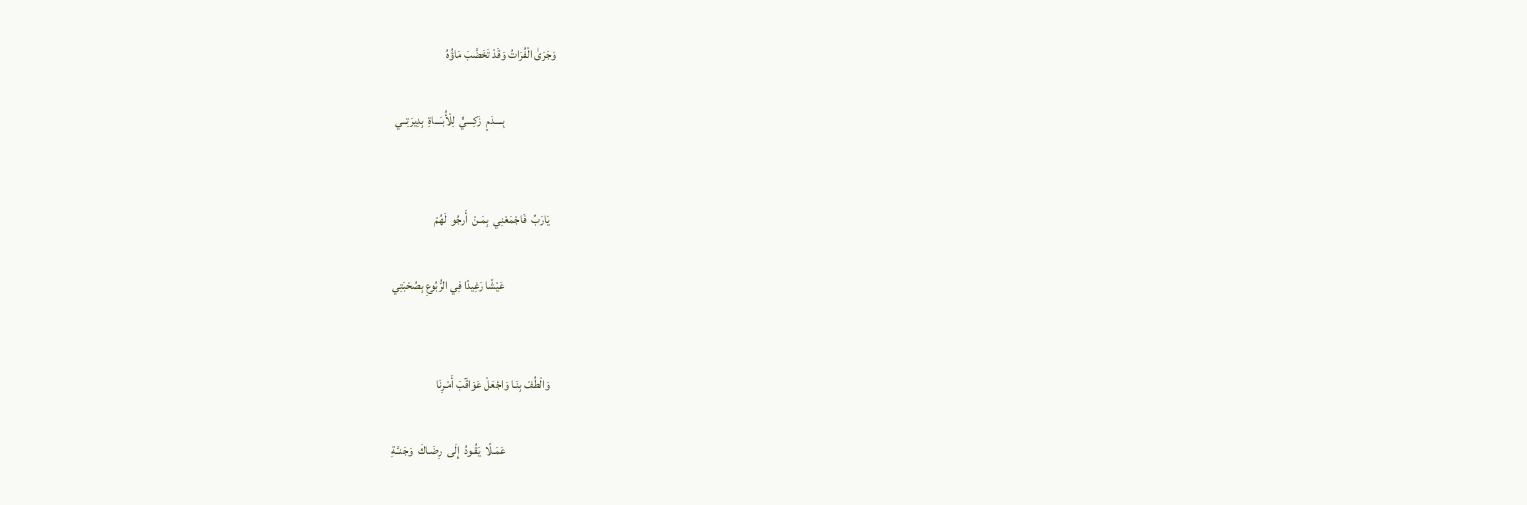وَجَرَىٰ الْفُرَاتُ وَقَدْ تَخَضَّبَ مَاؤُهُ

                       بِــــدَمٍ  زَكِـــيٍّ  لِلْأُبـَـــاةِ  بِدِيرَتِــي


   يَارَبِّ  فَاجْمَعْنِي  بِمَـنْ  أَرجُو  لَهُمْ

                       عَيْشًا رَغِيدًا فِي الرُّبُوعِ بِصُحْبَتِي


   وَالْطُفْ بِنَـا وَاجٔعَلْ عَوَاقٓبَ أَمْـرِنَا

                       عَمَـلًا  يَقُـودُ  إِلَى  رِضَـاكَ  وَجَنـَّـةِ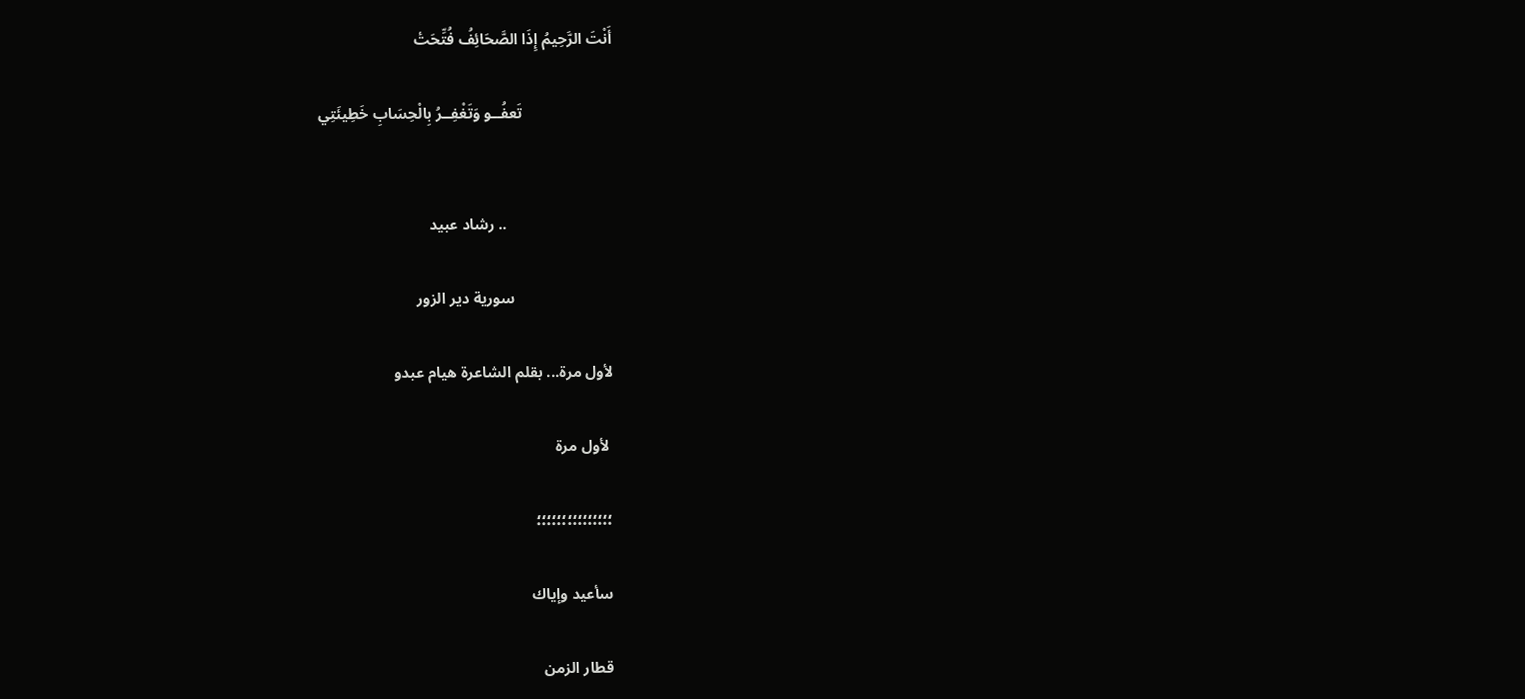أَنْتَ الرَّحِيمُ إِذَا الصَّحَائِفُ فُتِّحَتٔ

                       تَعفُــو وَتَغْفِــرُ بِالْحِسَابِ خَطِيئَتِي


                           .. رشاد عبيد

                         سورية دير الزور

لأول مرة... بقلم الشاعرة هيام عبدو

 لأول مرة

؛؛؛؛؛؛؛؛؛؛؛؛؛؛؛

سأعيد وإياك

قطار الزمن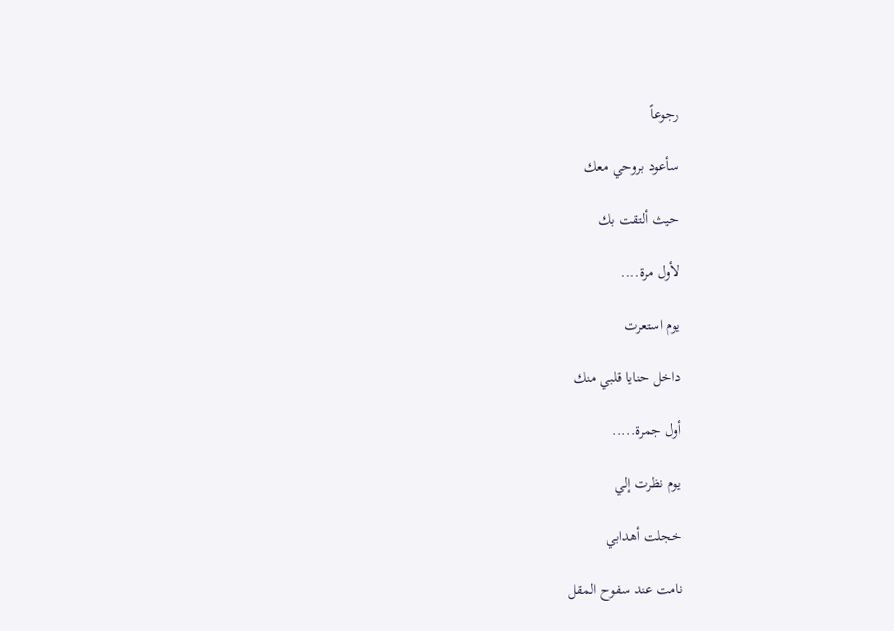رجوعاً

سأعود بروحي معك

حيث ألتقت بك

لأول مرة....

يوم استعرت

داخل حنايا قلبي منك

أول جمرة.....

يوم نظرت إلي

خجلت أهدابي

نامت عند سفوح المقل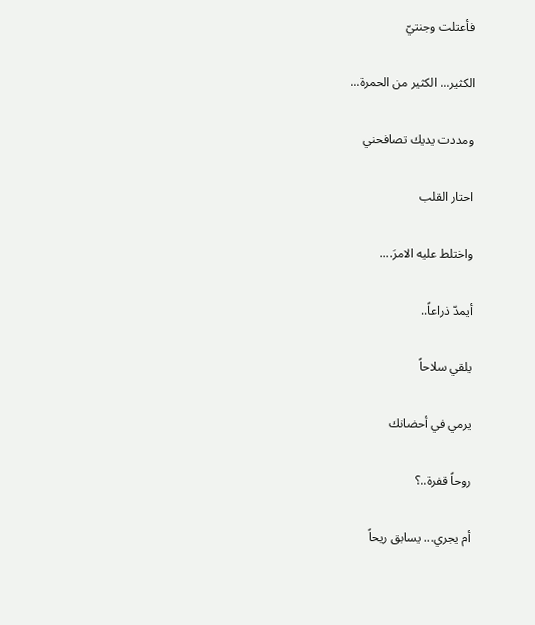فأعتلت وجنتيّ

الكثير... الكثير من الحمرة...

ومددت يديك تصافحني

احتار القلب

واختلط عليه الامرَ....

أيمدّ ذراعاً..

يلقي سلاحاً

يرمي في أحضانك

روحاً قفرة..؟

أم يجري... يسابق ريحاً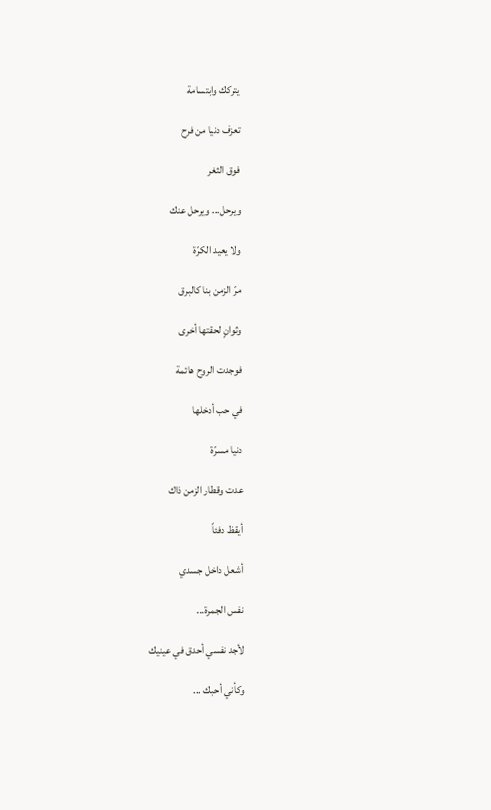يتركك وابتسامة

تعزف دنيا من فرح

فوق الثغر

ويرحل... ويرحل عنك

ولا يعيد الكرّة

مرّ الزمن بنا كالبرق

وثوانٍ لحقتها أخرى

فوجدت الروح هائمة

في حب أدخلها

دنيا مسرّة

عدت وقطار الزمن ذاك

أيقظ دفئاً

أشعل داخل جسدي

نفس الجمرة...

لأجد نفسي أحدق في عينيك

وكأني أحبك ...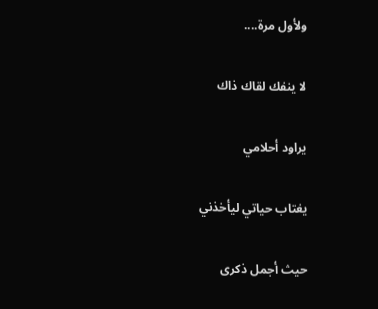ولأول مرة....

لا ينفك لقاك ذاك

يراود أحلامي

يغتاب حياتي ليأخذني

حيث أجمل ذكرى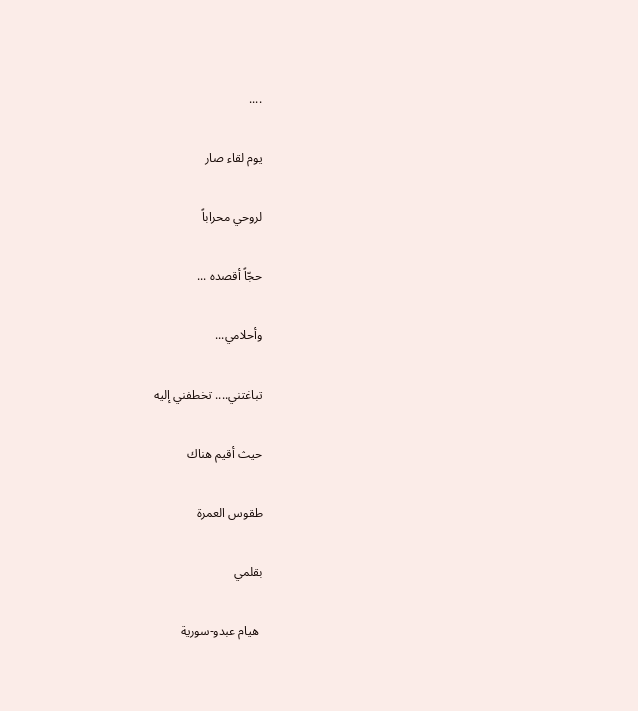....

يوم لقاء صار

لروحي محراباً

حجّاً أقصده ...

وأحلامي...

تباغتني.... تخطفني إليه

حيث أقيم هناك

طقوس العمرة

بقلمي

 هيام عبدو-سورية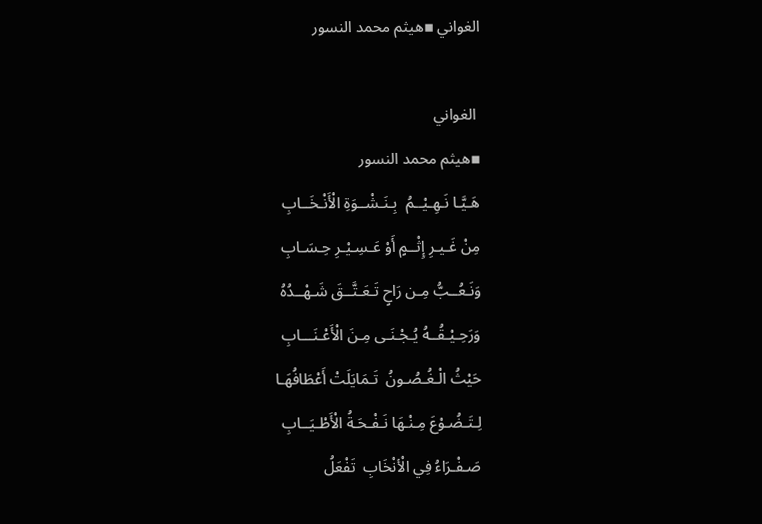الغواني ▪هيثم محمد النسور

 الغواني
▪هيثم محمد النسور
هَـيَّـا نَـهِـيْــمُ  بِـنَـشْــوَةِ الْأَنْـخَــابِ
مِنْ غَـيـرِ إِثْــمٍ أَوْ عَـسِـيْـرِ حِـسَـابِ
وَنَـعُــبُّ مِـن رَاحٍ تَـعَـتَّــقَ شَـهْــدُهُ
وَرَحِـيْـقُــهُ يُـجْـنَـى مِـنَ الْأَعْـنَـــابِ
حَيْثُ الْـغُـصُـونُ  تَـمَايَلَتْ أَعْطَافُهَـا
لِـتَـضُـوْعَ مِـنْـهَا نَـفْـحَـةُ الْأَطْـيَــابِ
صَـفْـرَاءُ فِي الْأنْخَابِ  تَفْعَلُ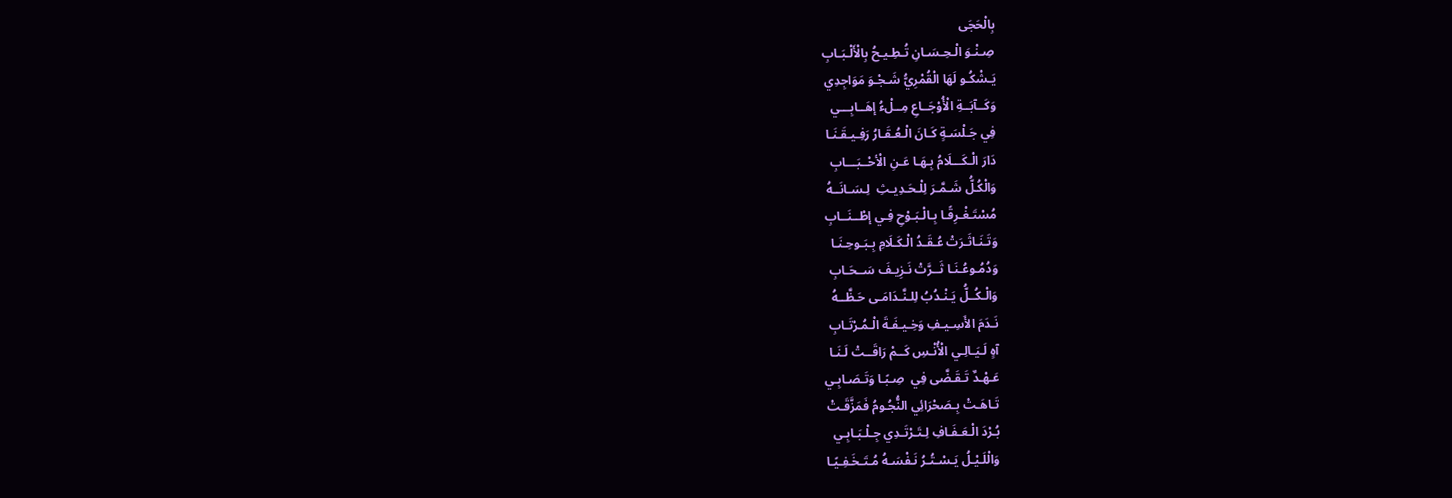بِالْحَجَى
صِـنْـوَ الْـحِـسَـانِ تُـطِـيـحُ بِالْأَلْـبَـابِ
يَـشْكُـو لَهَا الْقُمْرِيُّ شَـجْـوَ مَوَاجِدِي
وَكَــآبَــةِ الْأُوْجَــاعِ مِــلْءُ إهَــابِـــي
فِي جَـلْسَـةٍ كَـانَ الْـعُـقَـارُ رَفِـيـقَـنَـا
دَارَ الْـكَـــلَامُ بِـهَـا عَـنِ الْأحْــبَـــابِ
وَالْكُـلُّ شَـمَّـرَ لِلْـحَـدِيـثِ  لِـسَـانَــهُ
مُسْتَـغْـرِقًـا بِـالْـبَـوْحِ فِـي إطْــنَــابِ
وَتَـنَـاثَـرَتْ عُـقَـدُ الْـكَـلَامِ بِـبَـوحِـنَـا
وَدُمُـوعُـنَـا ثَــرَّتْ نَـزِيـفَ سَــحَـابِ
وَالْـكُــلُّ يَـنْـدُبُ لِلـنَّـدَامَـى حَـظَّــهُ
نَـدَمَ الأَسِـيـفِ وَخِـيـفَـةَ الْـمُـرْتَـابِ
آهٍ لَـيَـالِـي الْأُنْـسِ كَــمْ رَاقَــتْ لَـنَـا
عَـهْـدٌ تَـقَـضَّى فِي  صِـبًـا وَتَـصَـابِـي
تَـاهَـتْ بِـصَحْرَائِي النُّجُـومُ فَمَزَّقَـتْ
بُـرْدَ الْـعَـفَـافِ لِـتَـرْتَـدِي جِـلْـبَـابِـي
وَالْلَـيْـلُ يَـسْـتُـرُ نَـفْسَـهُ مُـتَـخَـفِـيًـا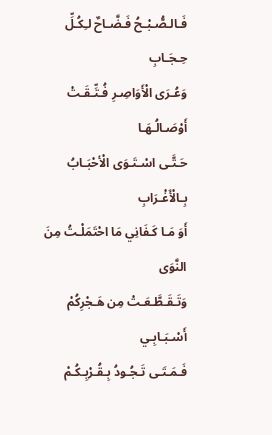فَـالـصُّـبْـحُ فَـضَّـاحٌ لـِكُـلِّ حِـجَـابِ
وَعُـرَى الْأَوَاصِـرِ فُـتِّـقَـتْ أَوْصَـالُـهَـا
حَـتَّـى اسْـتَـوَى الْأحْبَـابُ بِـالْأَغْـرَابِ
أَوَ مَـا كَـفَانِي مَا احْتَمَلْـتُ مِنَ النَّوَى
وَتَـقَـطَّـعَـتْ مِن هَـجْرِكُمْ أَسْـبَـابِـي
فَـمَـتَـى تَـجُـودُ بِـقُـرْبِـكُـمْ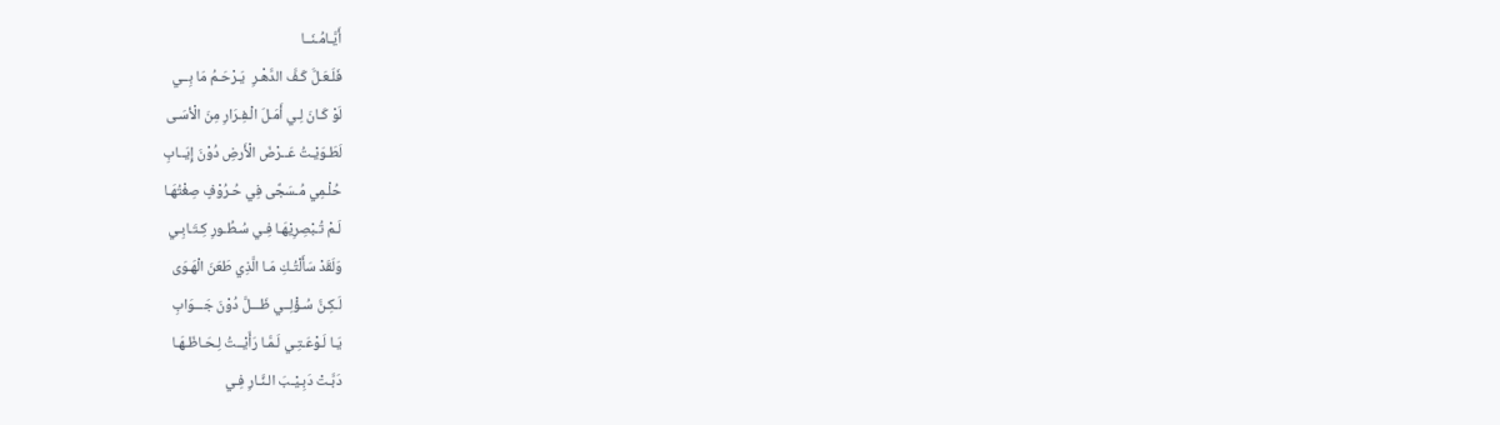أَيَّـامُـنَــا
فَلَـعَـلَّ كَـفَّ الدَّهْـرِ  يَـرْحَـمُ مَا بِــي
لَوْ كَـانَ لِـي أَمَـلَ الْـفِـرَارِ مِنَ الْأسَـى
لَطَـوَيْـتُ عَــرْضَ الْأَرضِ دُوْنَ إِيَــابِ
حُلْـمِي مُـسَجَّى فِي حُـرُوْفٍ صِغْتُهَـا
لَـمْ تُـبْصِرِيْهَـا فِـي سُـطُـورِ كِـتَـابِـي
وَلَقَدْ سَأَلْتُـكِ مَـا الَّذِي طَعَنَ الْهَـوَى
لَـكِـنَّ سُـؤْلِــي ظَـــلَّ دُوْنَ جَـــوَابِ
يَـا لَـوْعَـتِـي لَـمَّـا رَأَيْــتُ لِـحَـاظَـهَـا
دَبَّـتْ دَبِـيْـبَ الـنَّـارِ فِـي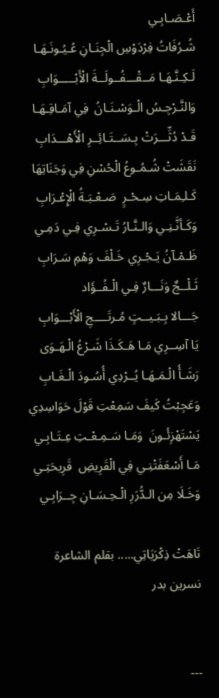أَعْـصَـابِـي
شُـرُفَاتُ فِرْدَوْسِ الْجِنَـانِ عُـيُـونَـهَـا
لَـكِـنَّـهَـا مَــقْـــفُــولَــةَ الْأَبْـــــوَابِ
وَالنَّـرْجِـسُ الْـوَسْـنَـانُ  فِي آمَـاقِـهَـا
قَـدْ دُثِّـــرَتْ بِـسَــتَـائِــرِ الْأَهْـــدَابِ
نَقَشَتْ شُـمُـوعُ الْحُسْنِ فِي وَجَنَاتِهَا
كَـلـِمَـاتِ سِـحْـرٍ  صَـعْـبَـةُ الْإِعْـرَابِ
وَكَـأنَّـنِـي وَالـنَّـارُ تَـسْـرِي فِـي دَمِـي
ظَـمْـآنُ يَـجْـرِي خَـلْفَ وَهْمِ سَـرَابِ
ثَـلْــجٌ وَنَـــارٌ فِـي الْـفُــؤَاد
جَـــالا بِـبَـيــتٍ مُـرتَــــجِ الْأَبْـــوَابِ
يَا آسِــرِي مَـا هَـكَـذَا شَـرْعُ الْـهَـوَى
رَشَـأُ الْـمَـهَـا يُــرْدِي أُسُـودَ الْـغَـابِ
وَعَجِبْتُ كَيفَ سَمِعْتِ قَوْلَ حَوَاسِدِي
يَسْتَهْزِئُـونَ  وَمَـا سَـمِـعْـتِ عِـتَـابِـي
مَـا أَسْعَفَتْنِـي فِي الْقَرِيضِ  قَرِيحَتِـي
وَخَـلَا مِن الـدُّرَرِ الْـحِـسَـانِ جِــرَابِـي

تَاهَتْ ذِكْرَيَاتِي..... بقلم الشاعرة نسرين بدر


---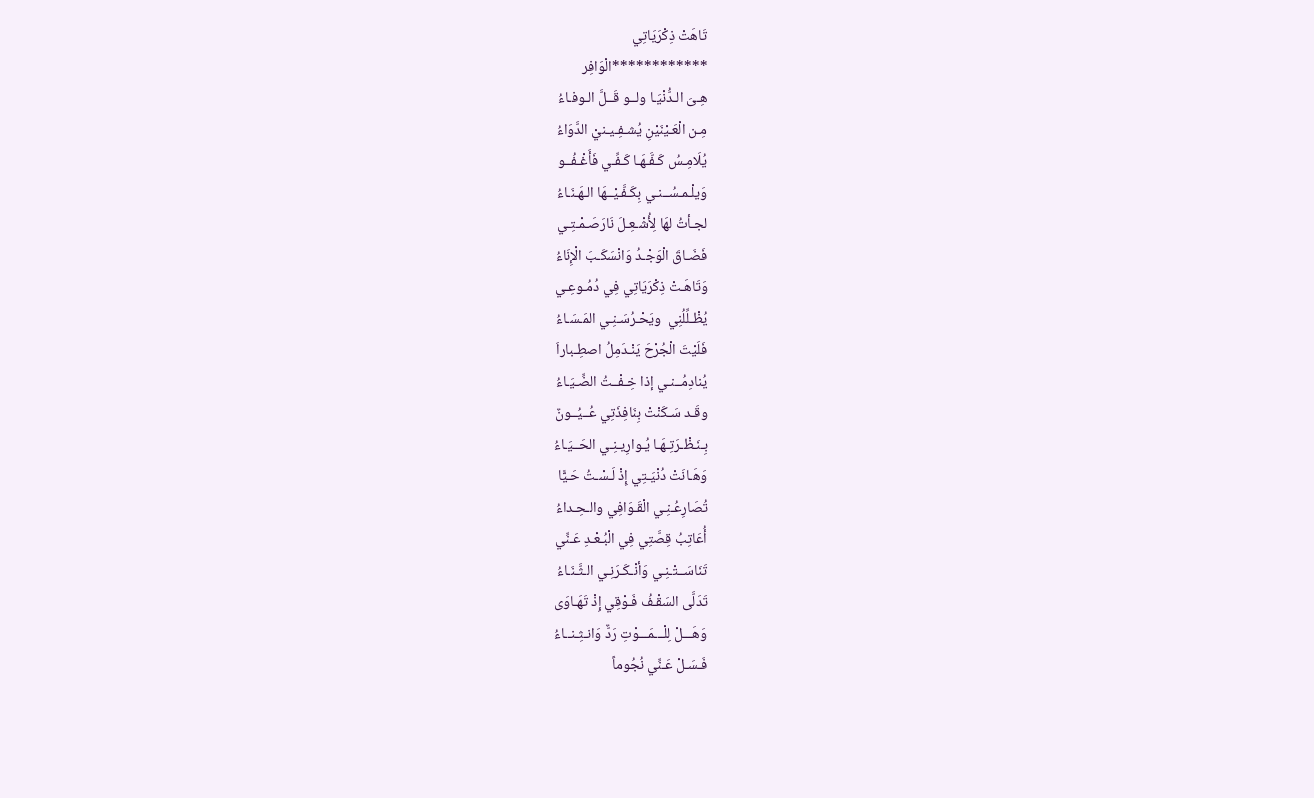تَاهَتْ ذِكْرَيَاتِي
************الْوَافِر
هِـىَ الـدُّنْيَـا ولــو قَــلَّ الـوفـاءُ
مِـن الْعَـيْنَيْنِ يُشـفِـيـنيْ الدَّوَاءُ
يُلَامِـسُ كَـفَّـهَـا كَـفِّـي فَأَغْـفُــو
وَيلْـمـسُــنـي بِكَـفَّـيْــهَا الـهَـنَـاءُ
لجـأتُ لهَا لِأُشْـعِـلَ نَارَصَـمْـتِـي
فَضَـاقَ الْوَجْـدُ وَانْسَكَـبَ الْإِنَاءُ
وَتَاهَـتْ ذِكْرَيَاتِي فِي دُمُـوعِـي
يُظْـلِّلُنِي  ويَحْـرُسَـنِـي المَـسَـاءُ
فَلَيْتَ الْجُرْحَ يَنْـدَمِلُ اصطِـباراَ
يُنادِمُــنـي إذا خِـفْــتُ الضِّـيَـاءُ
وقَـد سَـكَنْتْ بِنَافِذَتِي عُــيُــونٌ
بِـنَـظْـرَتِـهَـا يُـوارِيـنِـي الحَــيَـاءُ
وَهَـانَتْ دُنْيَـتِي إِذْ لَـسْـتُ حَـيًّا
تُصَارِعُـنِـي الْقَـوَافِي والـحِـداءُ
أُعَاتِبُ قِصَّتِي فِي الْبُـعْـدِ عَـنِّي
تَنَاسَــتْـنِـي وَأنْـكَـرَنِـي الـثَّـنَـاءُ
تَدَلَّى السَقْـفُ فَـوْقِي إِذْ تَهَـاوَى
وَهَـــلْ لِلْـــمَـــوْتِ رَدٌّ وَانـثِـنــاءُ
فَـسَـلْ عَـنِّي نُجُوماً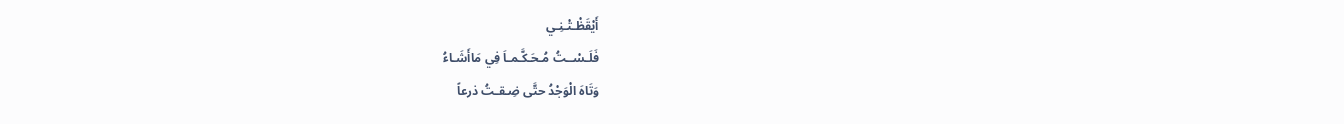أَيْقَظْـتْـنِـي
فَلَـسْــتُ مُـحَـكَّـمـاَ فِي مَاأَشَـاءُ
وَتَاهَ الْوَجْدُ حتَّى ضِـقـتُ ذرعاً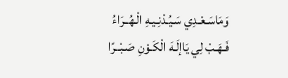وَمَاسَـعْـدِي سَـيُـدْنِـيـهِ الْـهُــرَاءُ
فَـهَـبْ لِي يَاإلَـهَ الْكَـوْنِ صَـبْــرًا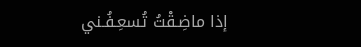إذا ماضِـقْتُ تُسعِـفُـني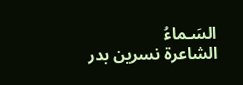السَـماءُ
الشاعرة نسرين بدر